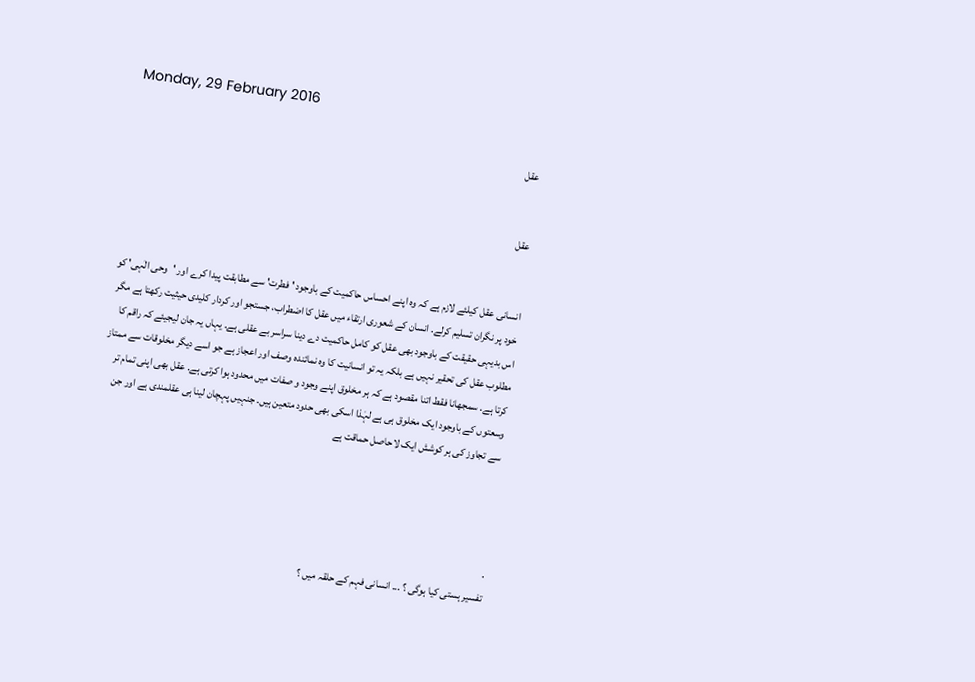Monday, 29 February 2016

عقل


عقل


انسانی عقل کیلئے لازم ہے کہ وہ اپنے احساس حاکمیت کے باوجود ' فطرت' سے مطابقت پیدا کرے اور 'وحی الٰہی' کو خود پر نگران تسلیم کرلے. انسان کے شعوری ارتقاء میں عقل کا اضطراب، جستجو اور کردار کلیدی حیثیت رکھتا ہے مگر اس بدیہی حقیقت کے باوجود بھی عقل کو کامل حاکمیت دے دینا سراسر بے عقلی ہے. یہاں یہ جان لیجیئے کہ راقم کا مطلوب عقل کی تحقیر نہیں ہے بلکہ یہ تو انسانیت کا وہ نمائندہ وصف اور اعجاز ہے جو اسے دیگر مخلوقات سے ممتاز کرتا ہے. سمجھانا فقط اتنا مقصود ہے کہ ہر مخلوق اپنے وجود و صفات میں محدود ہوا کرتی ہے. عقل بھی اپنی تمام تر وسعتوں کے باوجود ایک مخلوق ہی ہے لہٰذا اسکی بھی حدود متعین ہیں. جنہیں پہچان لینا ہی عقلمندی ہے اور جن سے تجاوز کی ہر کوشش ایک لاحاصل حماقت ہے




.
تفسیر ہستی کیا ہوگی ؟ ... انسانی فہم کے حلقہ میں ؟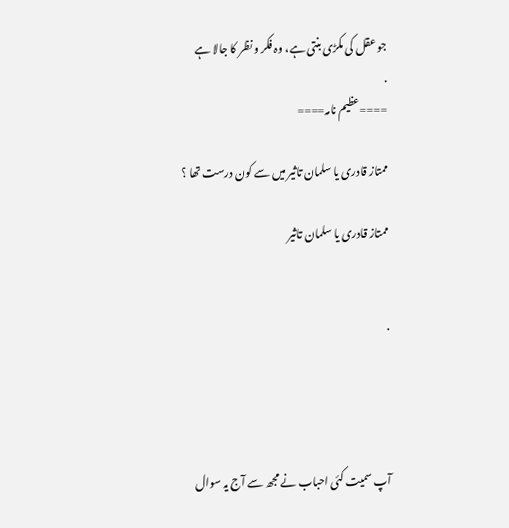جو عقل کی مکڑی بنتی ہے، وہ فکر و نظر کا جالا ہے
.
====عظیم نامہ====

ممتاز قادری یا سلمان تاثیر میں سے کون درست تھا ؟

ممتاز قادری یا سلمان تاثیر


.




آپ سمیت کئی احباب نے مجھ سے آج یہ سوال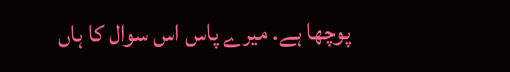پوچھا ہے. میرے پاس اس سوال کا ہاں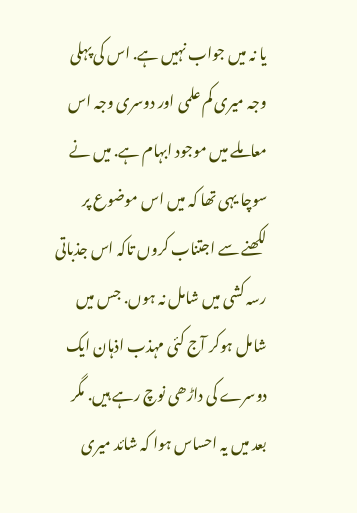یا نہ میں جواب نہیں ہے. اس کی پہلی وجہ میری کم علمی اور دوسری وجہ اس معاملے میں موجود ابہام ہے. میں نے سوچا یہی تھا کہ میں اس موضوع پر لکھنے سے اجتناب کروں تاکہ اس جذباتی رسہ کشی میں شامل نہ ہوں. جس میں شامل ہوکر آج کئی مہذب اذہان ایک دوسرے کی داڑھی نوچ رہے ہیں. مگر بعد میں یہ احساس ہوا کہ شائد میری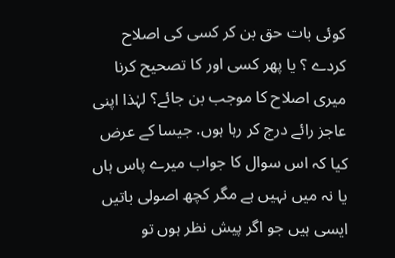کوئی بات حق بن کر کسی کی اصلاح کردے ؟ یا پھر کسی اور کا تصحیح کرنا میری اصلاح کا موجب بن جائے؟ لہٰذا اپنی عاجز رائے درج کر رہا ہوں. جیسا کے عرض کیا کہ اس سوال کا جواب میرے پاس ہاں یا نہ میں نہیں ہے مگر کچھ اصولی باتیں ایسی ہیں جو اگر پیش نظر ہوں تو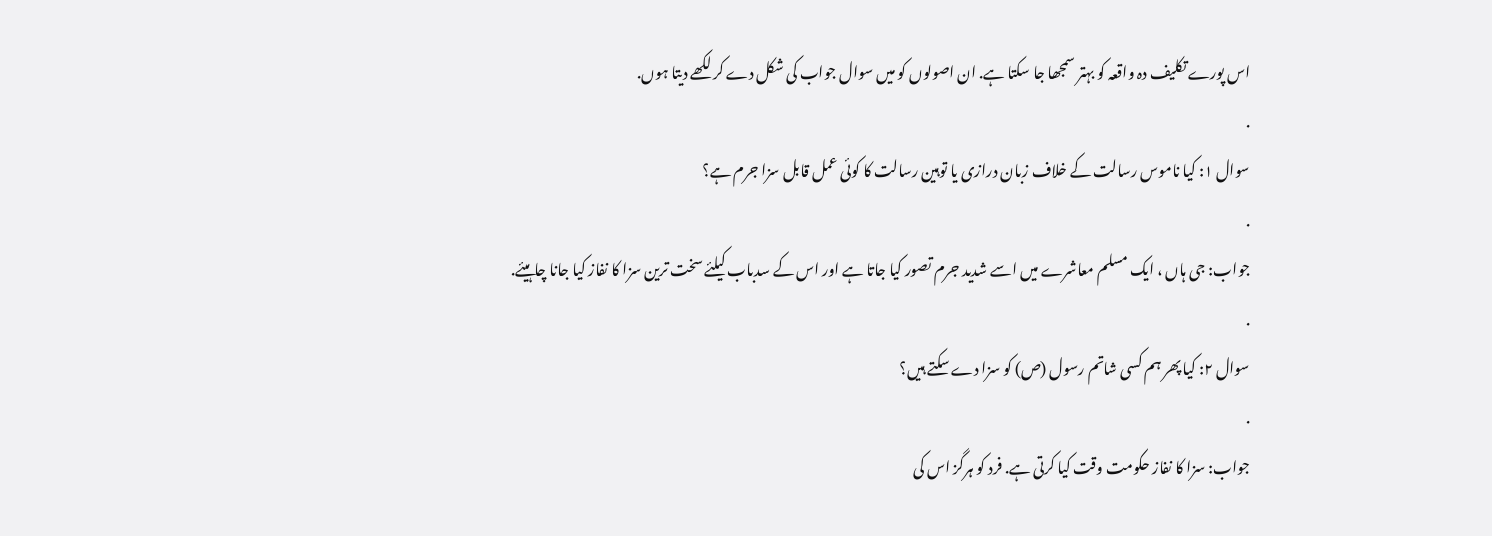اس پورے تکلیف دہ واقعہ کو بہتر سمجھا جا سکتا ہے. ان اصولوں کو میں سوال جواب کی شکل دے کر لکھے دیتا ہوں.
.
سوال ١: کیا ناموس رسالت کے خلاف زبان درازی یا توہین رسالت کا کوئی عمل قابل سزا جرم ہے؟
.
جواب: جی ہاں ، ایک مسلم معاشرے میں اسے شدید جرم تصور کیا جاتا ہے اور اس کے سدباب کیلئے سخت ترین سزا کا نفاز کیا جانا چاہیئے.
.
سوال ٢: کیا پھر ہم کسی شاتم رسول (ص) کو سزا دے سکتے ہیں؟
.
جواب: سزا کا نفاز حکومت وقت کیا کرتی ہے. فرد کو ہرگز اس کی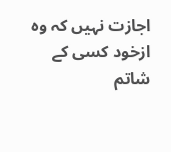اجازت نہیں کہ وہ ازخود کسی کے شاتم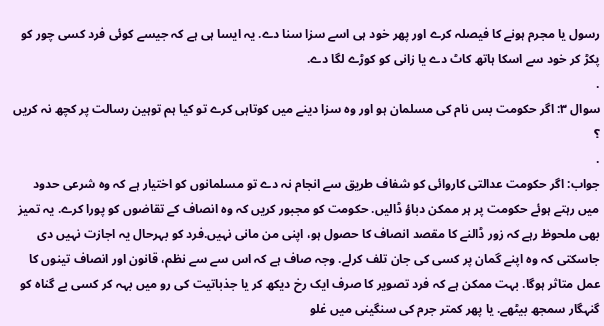رسول یا مجرم ہونے کا فیصلہ کرے اور پھر خود ہی اسے سزا سنا دے. یہ ایسا ہی ہے کہ جیسے کوئی فرد کسی چور کو پکڑ کر خود سے اسکا ہاتھ کاٹ دے یا زانی کو کوڑے لگا دے.
.
سوال ٣: اگر حکومت بس نام کی مسلمان ہو اور وہ سزا دینے میں کوتاہی کرے تو کیا ہم توہین رسالت پر کچھ نہ کریں ؟
.
جواب: اگر حکومت عدالتی کاروائی کو شفاف طریق سے انجام نہ دے تو مسلمانوں کو اختیار ہے کہ وہ شرعی حدود میں رہتے ہوئے حکومت پر ہر ممکن دباؤ ڈالیں. حکومت کو مجبور کریں کہ وہ انصاف کے تقاضوں کو پورا کرے. یہ تمیز بھی ملحوظ رہے کہ زور ڈالنے کا مقصد انصاف کا حصول ہو، اپنی من مانی نہیں.فرد کو بہرحال یہ اجازت نہیں دی جاسکتی کہ وہ اپنے گمان پر کسی کی جان تلف کرلے. وجہ صاف ہے کہ اس سے سے نظم، قانون اور انصاف تینوں کا عمل متاثر ہوگا. بہت ممکن ہے کہ فرد تصویر کا صرف ایک رخ دیکھ کر یا جذباتیت کی رو میں بہہ کر کسی بے گناہ کو گنہگار سمجھ بیٹھے. یا پھر کمتر جرم کی سنگینی میں غلو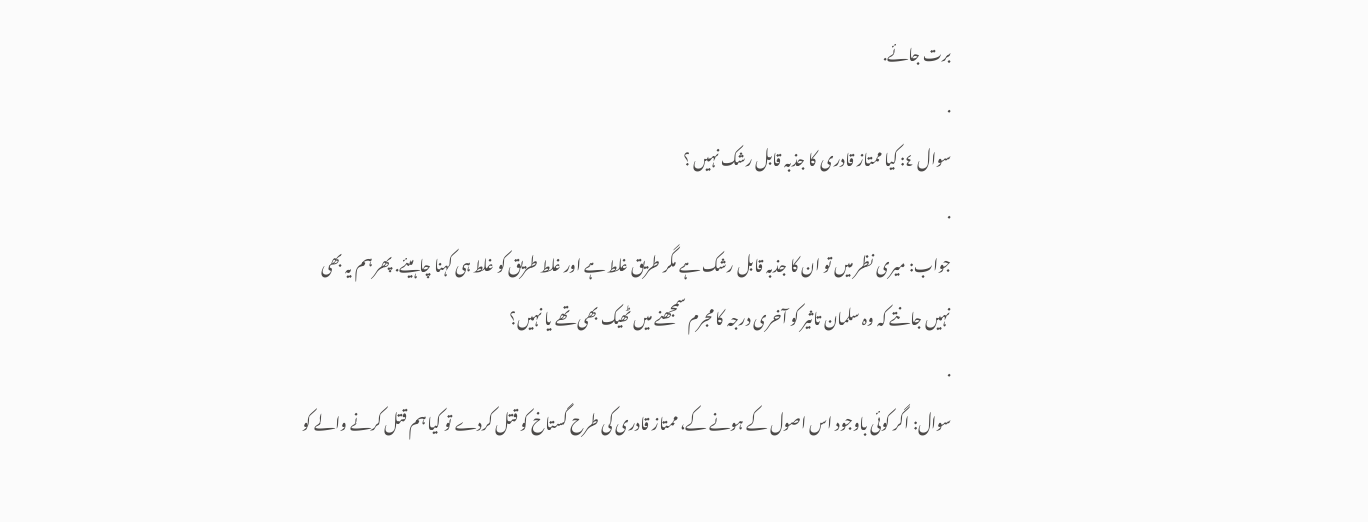برت جائے.
.
سوال ٤: کیا ممتاز قادری کا جذبہ قابل رشک نہیں ؟
.
جواب: میری نظر میں تو ان کا جذبہ قابل رشک ہے مگر طریق غلط ہے اور غلط طریق کو غلط ہی کہنا چاہیئے. پھر ہم یہ بھی نہیں جانتے کہ وہ سلمان تاثیر کو آخری درجہ کا مجرم سمجھنے میں ٹھیک بھی تھے یا نہیں؟
.
سوال: اگر کوئی باوجود اس اصول کے ہونے کے، ممتاز قادری کی طرح گستاخ کو قتل کردے تو کیا ہم قتل کرنے والے کو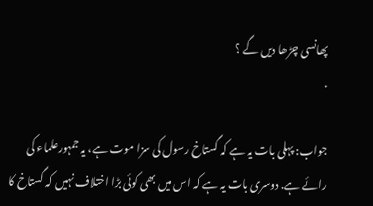پھانسی چڑھا دیں گے ؟
.

جواب: پہلی بات یہ ہے کہ گستاخ رسول کی سزا موت ہے، یہ جمہورعلماء کی رائے ہے. دوسری بات یہ ہے کہ اس میں بھی کوئی بڑا اختلاف نہیں کہ گستاخ کا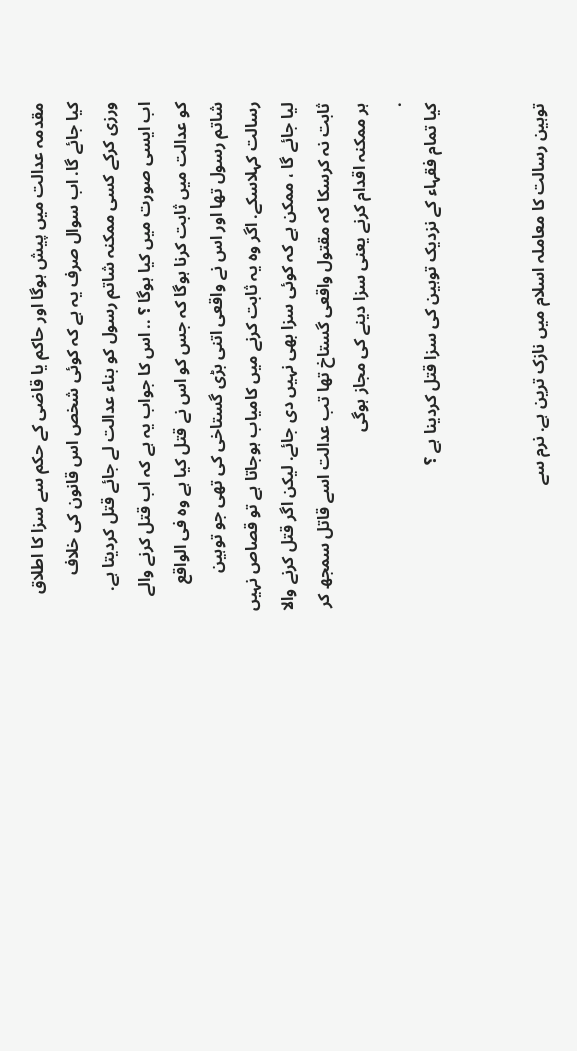مقدمہ عدالت میں پیش ہوگا اور حاکم یا قاضی کے حکم سے سزا کا اطلاق کیا جائے گا. اب سوال صرف یہ ہے کہ کوئی شخص اس قانون کی خلاف ورزی کرکے کسی ممکنہ شاتم رسول کو بناء عدالت لے جائے قتل کردیتا ہے. اب ایسی صورت میں کیا ہوگا ؟ .. اس کا جواب یہ ہے کہ اب قتل کرنے والے کو عدالت میں ثابت کرنا ہوگا کہ جس کو اس نے قتل کیا ہے وہ فی الواقع شاتم رسول تھا اور اس نے واقعی اتنی بڑی گستاخی کی تھی جو توہین رسالت کہلاسکے. اگر وہ یہ ثابت کرنے میں کامیاب ہوجاتا ہے تو قصاص نہیں لیا جائے گا ، ممکن ہے کہ کوئی سزا بھی نہیں دی جائے. لیکن اگر قتل کرنے والا ثابت نہ کرسکا کہ مقتول واقعی گستاخ تھا تب عدالت اسے قاتل سمجھ کر ہر ممکنہ اقدام کرنے یعنی سزا دینے کی مجاز ہوگی
.
کیا تمام فقہاء کے نزدیک توہین کی سزا قتل کردینا ہے ؟


توہین رسالت کا معاملہ اسلام میں نازک ترین ہے. نرم سے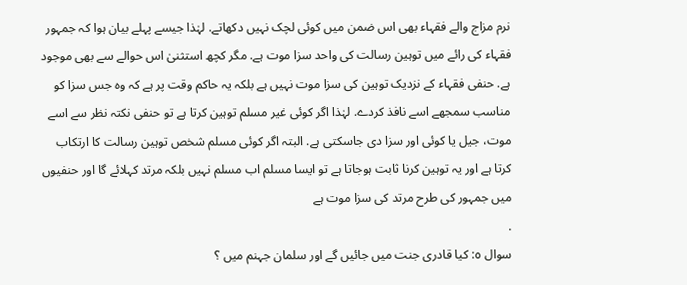نرم مزاج والے فقہاء بھی اس ضمن میں کوئی لچک نہیں دکھاتے. لہٰذا جیسے پہلے بیان ہوا کہ جمہور فقہاء کی رائے میں توہین رسالت کی واحد سزا موت ہے. مگر کچھ استثنیٰ اس حوالے سے بھی موجود ہے. حنفی فقہاء کے نزدیک توہین کی سزا موت نہیں ہے بلکہ یہ حاکم وقت پر ہے کہ وہ جس سزا کو مناسب سمجھے اسے نافذ کردے. لہٰذا اگر کوئی غیر مسلم توہین کرتا ہے تو حنفی نکتہ نظر سے اسے موت، جیل یا کوئی اور سزا دی جاسکتی ہے. البتہ اگر کوئی مسلم شخص توہین رسالت کا ارتکاب کرتا ہے اور یہ توہین کرنا ثابت ہوجاتا ہے تو ایسا مسلم اب مسلم نہیں بلکہ مرتد کہلائے گا اور حنفیوں میں جمہور کی طرح مرتد کی سزا موت ہے
.
سوال ٥: کیا قادری جنت میں جائیں گے اور سلمان جہنم میں ؟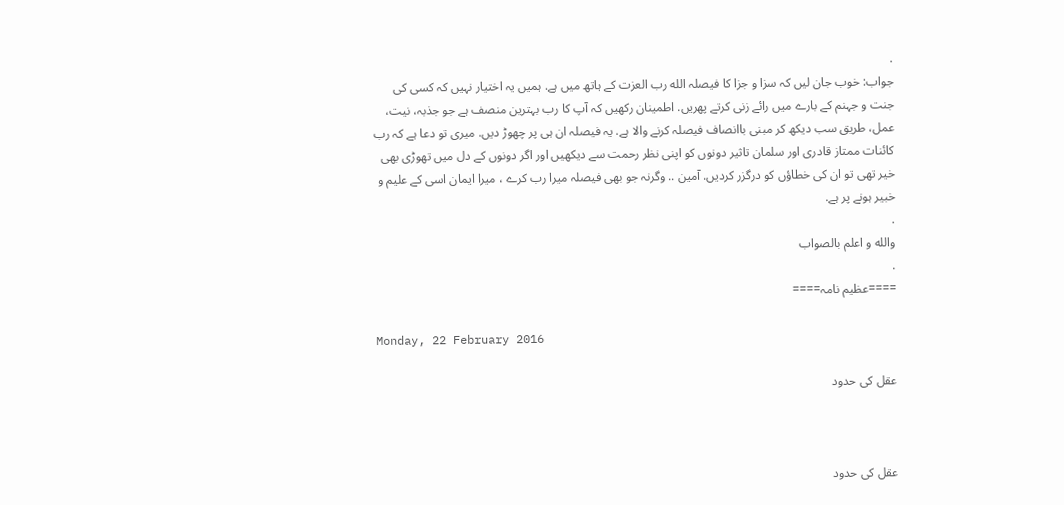.
جواب: خوب جان لیں کہ سزا و جزا کا فیصلہ الله رب العزت کے ہاتھ میں ہے. ہمیں یہ اختیار نہیں کہ کسی کی جنت و جہنم کے بارے میں رائے زنی کرتے پھریں. اطمینان رکھیں کہ آپ کا رب بہترین منصف ہے جو جذبہ، نیت، عمل، طریق سب دیکھ کر مبنی باانصاف فیصلہ کرنے والا ہے. یہ فیصلہ ان ہی پر چھوڑ دیں. میری تو دعا ہے کہ رب کائنات ممتاز قادری اور سلمان تاثیر دونوں کو اپنی نظر رحمت سے دیکھیں اور اگر دونوں کے دل میں تھوڑی بھی خیر تھی تو ان کی خطاؤں کو درگزر کردیں. آمین .. وگرنہ جو بھی فیصلہ میرا رب کرے ، میرا ایمان اسی کے علیم و خبیر ہونے پر ہے.
.
والله و اعلم بالصواب
.
====عظیم نامہ====

Monday, 22 February 2016

عقل کی حدود



عقل کی حدود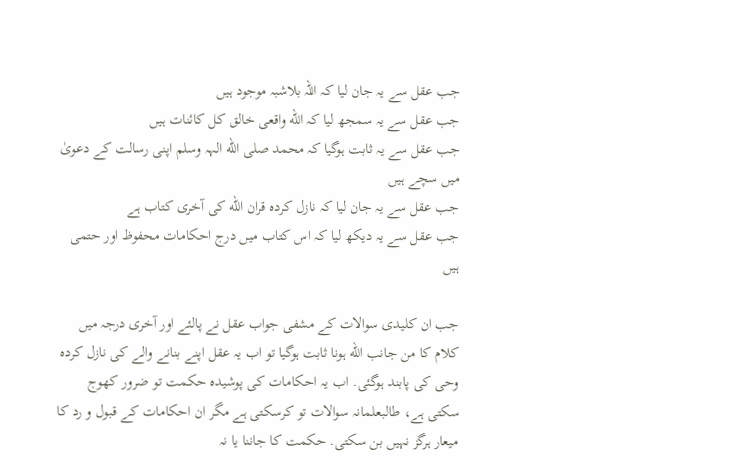جب عقل سے یہ جان لیا کہ اللہ بلاشبہ موجود ہیں
جب عقل سے یہ سمجھ لیا کہ الله واقعی خالق کل کائنات ہیں
جب عقل سے یہ ثابت ہوگیا کہ محمد صلی الله الہہ وسلم اپنی رسالت کے دعویٰ میں سچے ہیں
جب عقل سے یہ جان لیا کہ نازل کردہ قران الله کی آخری کتاب ہے
جب عقل سے یہ دیکھ لیا کہ اس کتاب میں درج احکامات محفوظ اور حتمی ہیں

جب ان کلیدی سوالات کے مشفی جواب عقل نے پالئے اور آخری درجہ میں کلام کا من جانب الله ہونا ثابت ہوگیا تو اب یہ عقل اپنے بنانے والے کی نازل کردہ وحی کی پابند ہوگئی. اب یہ احکامات کی پوشیدہ حکمت تو ضرور کھوج سکتی ہے، طالبعلمانہ سوالات تو کرسکتی ہے مگر ان احکامات کے قبول و رد کا میعار ہرگز نہیں بن سکتی. حکمت کا جاننا یا نہ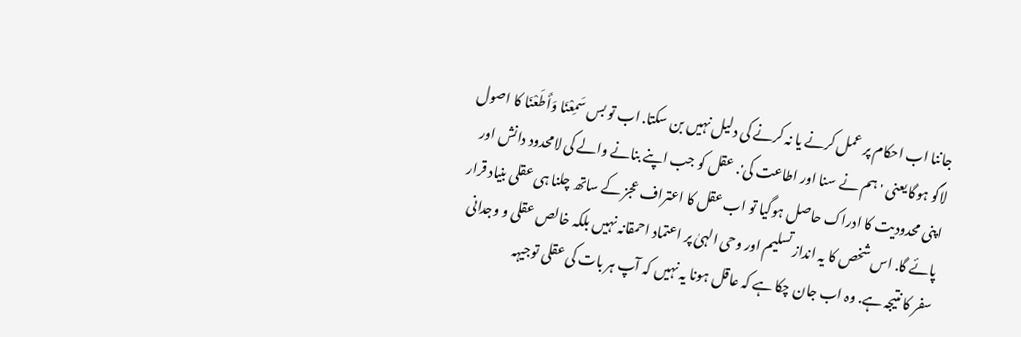جاننا اب احکام پر عمل کرنے یا نہ کرنے کی دلیل نہیں بن سکتا. اب تو بس سَمِعْنَا وَأَطَعْنَا کا اصول لاگو ہوگا یعنی 'ہم نے سنا اور اطاعت کی'. عقل کو جب اپنے بنانے والے کی لامحدود دانش اور اپنی محدودیت کا ادراک حاصل ہوگیا تو اب عقل کا اعتراف عجز کے ساتھ چلنا ہی عقلی بنیاد قرار پائے گا. اس شخص کا یہ انداز تسلیم اور وحی الہیٰ پر اعتماد احمقانہ نہیں بلکہ خالص عقلی و وجدانی سفر کا نتیجہ ہے. وہ اب جان چکا ہے کہ عاقل ہونا یہ نہیں کہ آپ ہر بات کی عقلی توجیہہ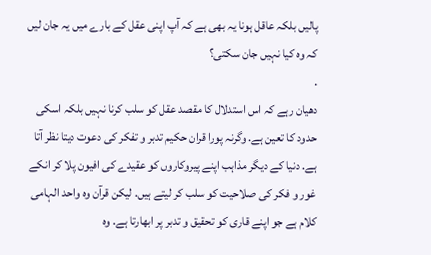پالیں بلکہ عاقل ہونا یہ بھی ہے کہ آپ اپنی عقل کے بارے میں یہ جان لیں کہ وہ کیا نہیں جان سکتی؟
.
دھیان رہے کہ اس استدلال کا مقصد عقل کو سلب کرنا نہیں بلکہ اسکی حدود کا تعین ہے. وگرنہ پورا قران حکیم تدبر و تفکر کی دعوت دیتا نظر آتا ہے. دنیا کے دیگر مذاہب اپنے پیروکاروں کو عقیدے کی افیون پلا کر انکے غور و فکر کی صلاحیت کو سلب کر لیتے ہیں. لیکن قرآن وہ واحد الہامی کلام ہے جو اپنے قاری کو تحقیق و تدبر پر ابھارتا ہے. وہ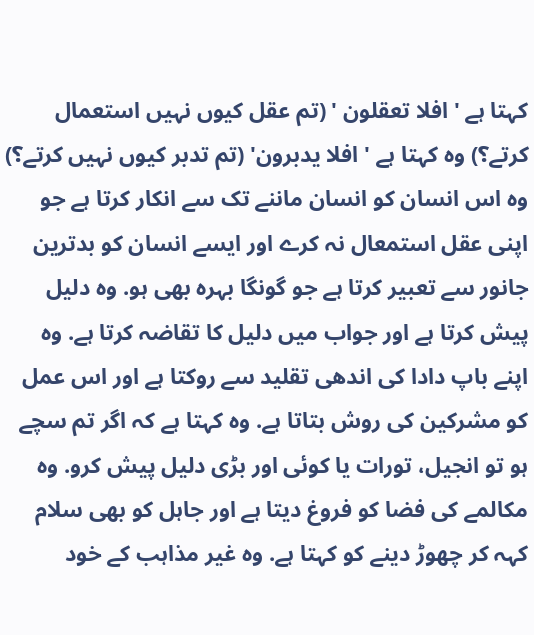کہتا ہے ' افلا تعقلون ' (تم عقل کیوں نہیں استعمال کرتے؟) وہ کہتا ہے ' افلا یدبرون' (تم تدبر کیوں نہیں کرتے؟) وہ اس انسان کو انسان ماننے تک سے انکار کرتا ہے جو اپنی عقل استمعال نہ کرے اور ایسے انسان کو بدترین جانور سے تعبیر کرتا ہے جو گونگا بہرہ بھی ہو. وہ دلیل پیش کرتا ہے اور جواب میں دلیل کا تقاضہ کرتا ہے. وہ اپنے باپ دادا کی اندھی تقلید سے روکتا ہے اور اس عمل کو مشرکین کی روش بتاتا ہے. وہ کہتا ہے کہ اگر تم سچے ہو تو انجیل، تورات یا کوئی اور بڑی دلیل پیش کرو. وہ مکالمے کی فضا کو فروغ دیتا ہے اور جاہل کو بھی سلام کہہ کر چھوڑ دینے کو کہتا ہے. وہ غیر مذاہب کے خود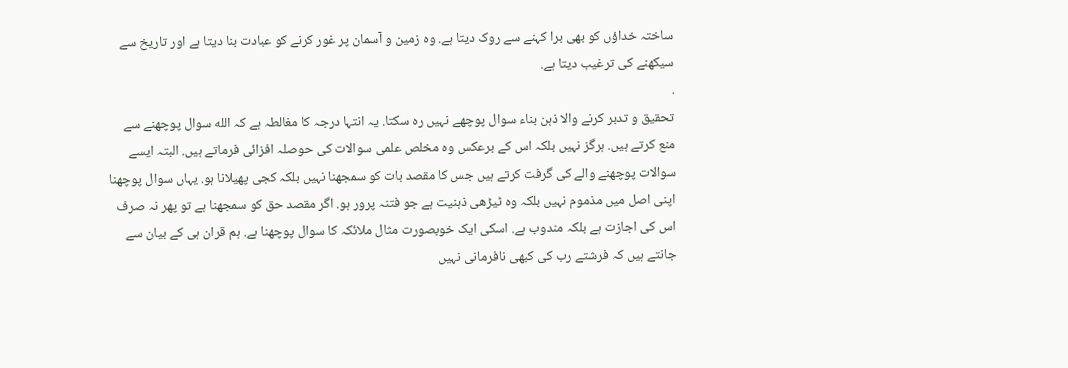ساختہ خداؤں کو بھی برا کہنے سے روک دیتا ہے. وہ زمین و آسمان پر غور کرنے کو عبادت بنا دیتا ہے اور تاریخ سے سیکھنے کی ترغیب دیتا ہے.
.
تحقیق و تدبر کرنے والا ذہن بناء سوال پوچھے نہیں رہ سکتا. یہ انتہا درجہ کا مغالطہ ہے کہ الله سوال پوچھنے سے منع کرتے ہیں. ہرگز نہیں بلکہ اس کے برعکس وہ مخلص علمی سوالات کی حوصلہ افزائی فرماتے ہیں. البتہ ایسے سوالات پوچھنے والے کی گرفت کرتے ہیں جس کا مقصد بات کو سمجھنا نہیں بلکہ کجی پھیلانا ہو. یہاں سوال پوچھنا اپنی اصل میں مذموم نہیں بلکہ وہ ٹیڑھی ذہنیت ہے جو فتنہ پرور ہو. اگر مقصد حق کو سمجھنا ہے تو پھر نہ صرف اس کی اجازت ہے بلکہ مندوب ہے. اسکی ایک خوبصورت مثال ملائکہ کا سوال پوچھنا ہے. ہم قران ہی کے بیان سے جانتے ہیں کہ فرشتے رب کی کبھی نافرمانی نہیں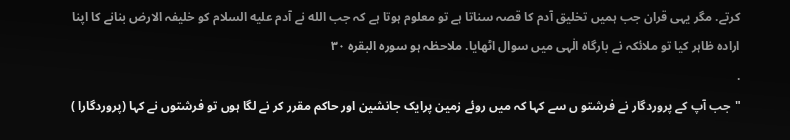کرتے. مگر یہی قران جب ہمیں تخلیق آدم کا قصہ سناتا ہے تو معلوم ہوتا ہے کہ جب الله نے آدم عليه السلام کو خلیفہ الارض بنانے کا اپنا ارادہ ظاہر کیا تو ملائکہ نے بارگاہ الٰہی میں سوال اٹھایا. ملاحظہ ہو سورہ البقرہ ٣٠
.
"جب آپ کے پروردگار نے فرشتو ں سے کہا کہ میں روئے زمین پرایک جانشین اور حاکم مقرر کر نے لگا ہوں تو فرشتوں نے کہا (پروردگارا )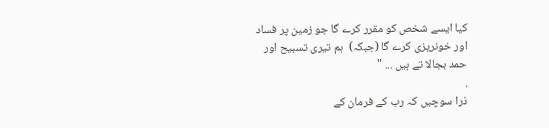کیا ایسے شخص کو مقرر کرے گا جو زمین پر فساد اور خونریزی کرے گا (جبکہ)  ہم تیری تسبیح اور حمد بجالا تے ہیں ... "
.
ذرا سوچیں کہ رب کے فرمان کے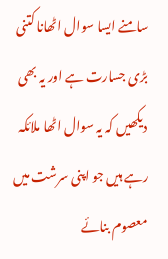سامنے ایسا سوال اٹھانا کتنی بڑی جسارت ہے اور یہ بھی دیکھیں کہ یہ سوال اٹھا ملائکہ رہے ہیں جو اپنی سرشت میں معصوم بنائے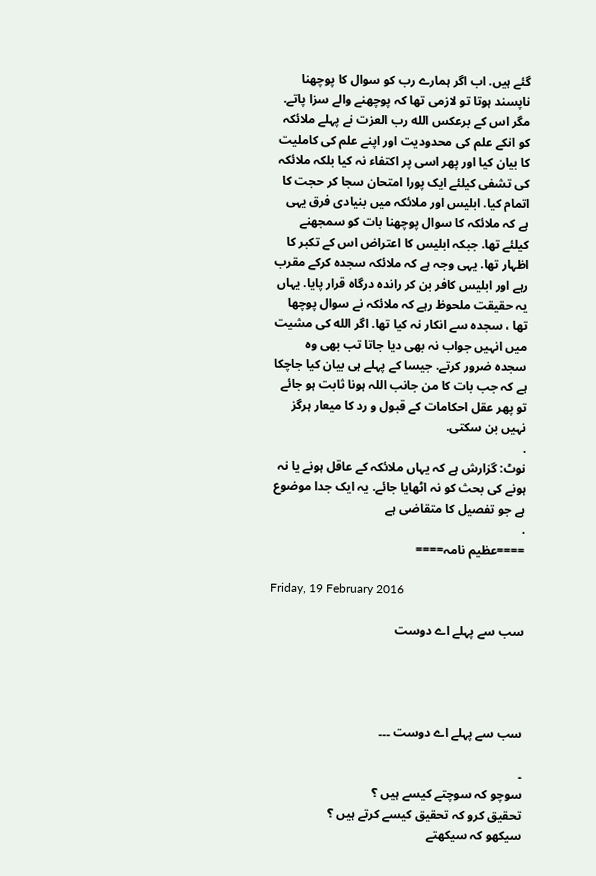گئے ہیں. اب اگر ہمارے رب کو سوال کا پوچھنا ناپسند ہوتا تو لازمی تھا کہ پوچھنے والے سزا پاتے. مگر اس کے برعکس الله رب العزت نے پہلے ملائکہ کو انکے علم کی محدودیت اور اپنے علم کی کاملیت کا بیان کیا اور پھر اسی پر اکتفاء نہ کیا بلکہ ملائکہ کی تشفی کیلئے ایک پورا امتحان سجا کر حجت کا اتمام کیا. ابلیس اور ملائکہ میں بنیادی فرق یہی ہے کہ ملائکہ کا سوال پوچھنا بات کو سمجھنے کیلئے تھا. جبکہ ابلیس کا اعتراض اس کے تکبر کا اظہار تھا. یہی وجہ ہے کہ ملائکہ سجدہ کرکے مقرب رہے اور ابلیس کافر بن کر راندہ درگاہ قرار پایا. یہاں یہ حقیقت ملحوظ رہے کہ ملائکہ نے سوال پوچھا تھا ، سجدہ سے انکار نہ کیا تھا. اگر الله کی مشیت میں انہیں جواب نہ بھی دیا جاتا تب بھی وہ سجدہ ضرور کرتے. جیسا کے پہلے ہی بیان کیا جاچکا ہے کہ جب بات کا من جانب اللہ ہونا ثابت ہو جائے تو پھر عقل احکامات کے قبول و رد کا میعار ہرگز نہیں بن سکتی.
.
نوٹ: گزارش ہے کہ یہاں ملائکہ کے عاقل ہونے یا نہ ہونے کی بحث کو نہ اٹھایا جائے. یہ ایک جدا موضوع ہے جو تفصیل کا متقاضی ہے
.
====عظیم نامہ====

Friday, 19 February 2016

سب سے پہلے اے دوست




سب سے پہلے اے دوست ۔۔۔

۔
سوچو کہ سوچتے کیسے ہیں ؟
تحقیق کرو کہ تحقیق کیسے کرتے ہیں ؟
سیکھو کہ سیکھتے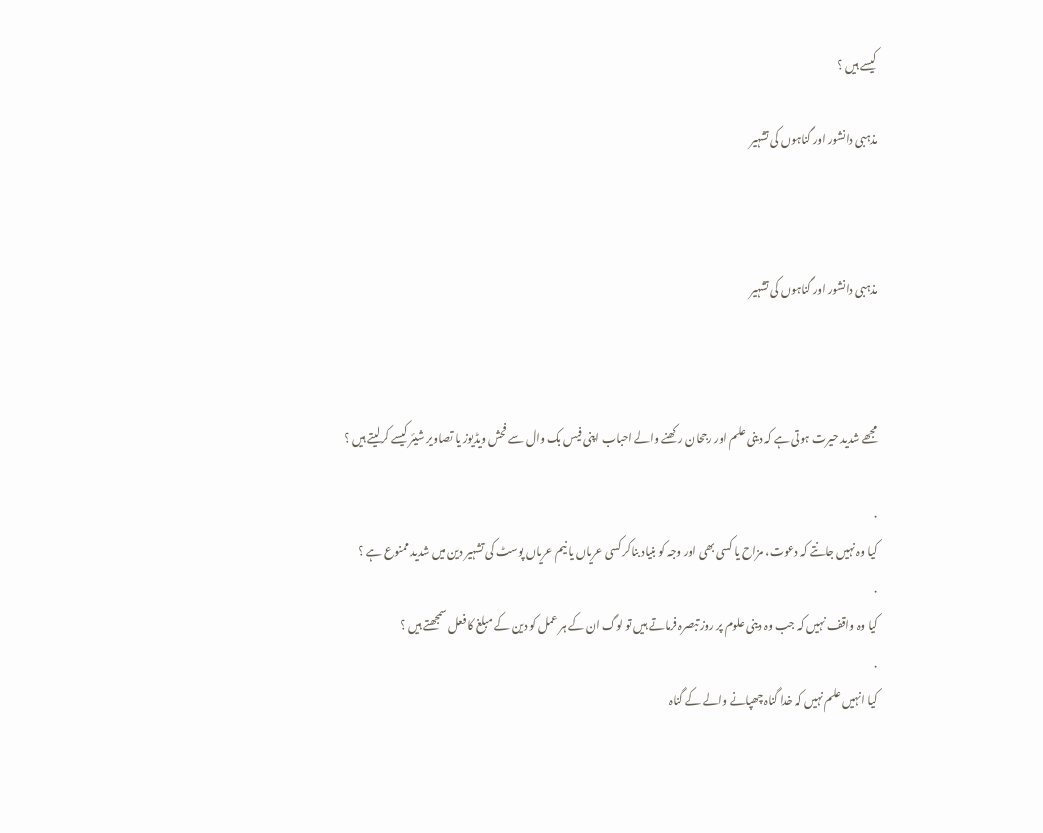کیسے ہیں ؟

مذہبی دانشور اور گناہوں کی تشہیر



مذہبی دانشور اور گناہوں کی تشہیر



مجھے شدید حیرت ہوتی ہے کہ دینی علم اور رجحان رکھنے والے احباب اپنی فیس بک وال سے فحش ویڈیوز یا تصاویر شیئر کیسے کرلیتے ہیں ؟

.
کیا وہ نہیں جانتے کہ دعوت، مزاح یا کسی بھی اور وجہ کو بنیاد بناکر کسی عریاں یا نیم عریاں پوسٹ کی تشہیر دین میں شدید ممنوع ہے ؟
.
کیا وہ واقف نہیں کہ جب وہ دینی علوم پر روز تبصرہ فرماتے ہیں تو لوگ ان کے ہر عمل کو دین کے مبلغ کا فعل سمجھتے ہیں ؟
.
کیا انہیں علم نہیں کہ خدا گناہ چھپانے والے کے گناہ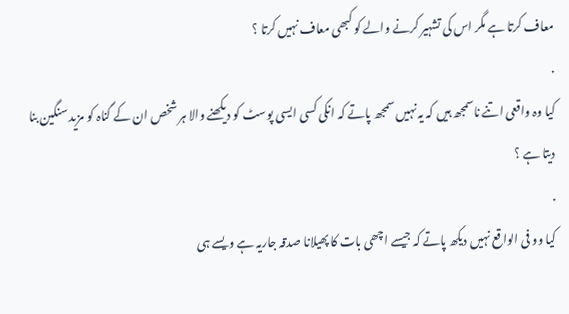معاف کرتا ہے مگر اس کی تشہیر کرنے والے کو کبھی معاف نہیں کرتا ؟
.
کیا وہ واقعی اتنے ناسمجھ ہیں کہ یہ نہیں سمجھ پاتے کہ انکی کسی ایسی پوسٹ کو دیکھنے والا ہر شخص ان کے گناہ کو مزید سنگین بنا دیتا ہے ؟
.
کیا وو فی الواقع نہیں دیکھ پاتے کہ جیسے اچھی بات کا پھیلانا صدقہ جاریہ ہے ویسے ہی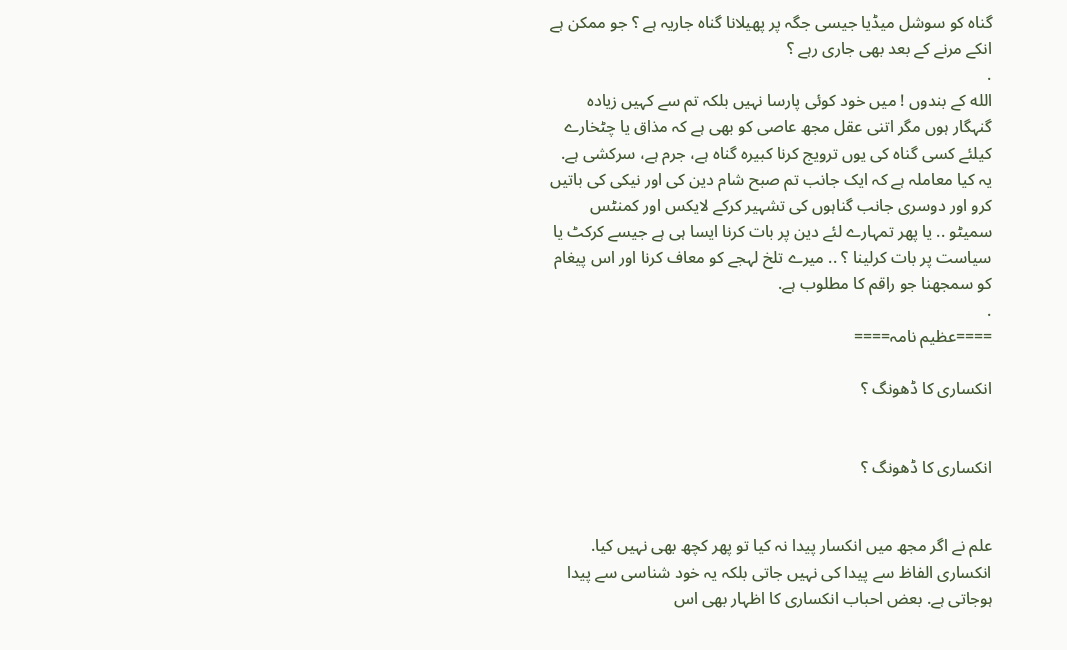گناہ کو سوشل میڈیا جیسی جگہ پر پھیلانا گناہ جاریہ ہے ؟ جو ممکن ہے انکے مرنے کے بعد بھی جاری رہے ؟
.
الله کے بندوں ! میں خود کوئی پارسا نہیں بلکہ تم سے کہیں زیادہ گنہگار ہوں مگر اتنی عقل مجھ عاصی کو بھی ہے کہ مذاق یا چٹخارے کیلئے کسی گناہ کی یوں ترویج کرنا کبیرہ گناہ ہے، جرم ہے، سرکشی ہے. یہ کیا معاملہ ہے کہ ایک جانب تم صبح شام دین کی اور نیکی کی باتیں کرو اور دوسری جانب گناہوں کی تشہیر کرکے لایکس اور کمنٹس سمیٹو .. یا پھر تمہارے لئے دین پر بات کرنا ایسا ہی ہے جیسے کرکٹ یا سیاست پر بات کرلینا ؟ .. میرے تلخ لہجے کو معاف کرنا اور اس پیغام کو سمجھنا جو راقم کا مطلوب ہے.
.
====عظیم نامہ====

انکساری کا ڈھونگ ؟


انکساری کا ڈھونگ ؟


علم نے اگر مجھ میں انکسار پیدا نہ کیا تو پھر کچھ بھی نہیں کیا. انکساری الفاظ سے پیدا کی نہیں جاتی بلکہ یہ خود شناسی سے پیدا ہوجاتی ہے. بعض احباب انکساری کا اظہار بھی اس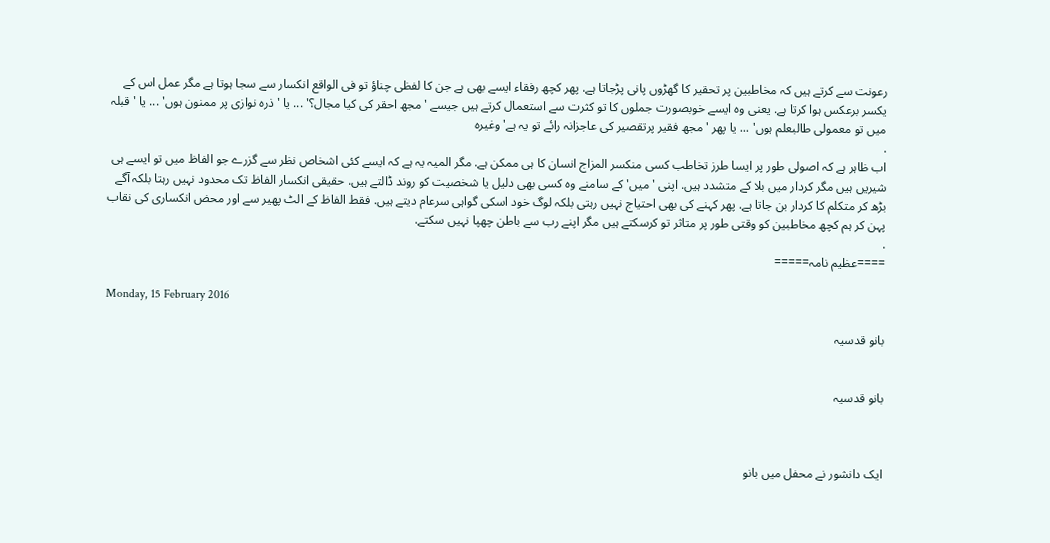رعونت سے کرتے ہیں کہ مخاطبین پر تحقیر کا گھڑوں پانی پڑجاتا ہے. پھر کچھ رفقاء ایسے بھی ہے جن کا لفظی چناؤ تو فی الواقع انکسار سے سجا ہوتا ہے مگر عمل اس کے یکسر برعکس ہوا کرتا ہے. یعنی وہ ایسے خوبصورت جملوں کا تو کثرت سے استعمال کرتے ہیں جیسے 'مجھ احقر کی کیا مجال؟' ... یا 'ذرہ نوازی پر ممنون ہوں' ... یا 'قبلہ میں تو معمولی طالبعلم ہوں' ... یا پھر 'مجھ فقیر پرتقصیر کی عاجزانہ رائے تو یہ ہے' وغیرہ
.
اب ظاہر ہے کہ اصولی طور پر ایسا طرز تخاطب کسی منکسر المزاج انسان کا ہی ممکن ہے. مگر المیہ یہ ہے کہ ایسے کئی اشخاص نظر سے گزرے جو الفاظ میں تو ایسے ہی شیریں ہیں مگر کردار میں بلا کے متشدد ہیں. اپنی 'میں' کے سامنے وہ کسی بھی دلیل یا شخصیت کو روند ڈالتے ہیں. حقیقی انکسار الفاظ تک محدود نہیں رہتا بلکہ آگے بڑھ کر متکلم کا کردار بن جاتا ہے. پھر کہنے کی بھی احتیاج نہیں رہتی بلکہ لوگ خود اسکی گواہی سرعام دیتے ہیں. فقط الفاظ کے الٹ پھیر سے اور محض انکساری کی نقاب پہن کر ہم کچھ مخاطبین کو وقتی طور پر متاثر تو کرسکتے ہیں مگر اپنے رب سے باطن چھپا نہیں سکتے.
.
====عظیم نامہ=====

Monday, 15 February 2016

بانو قدسیہ


بانو قدسیہ



ایک دانشور نے محفل میں بانو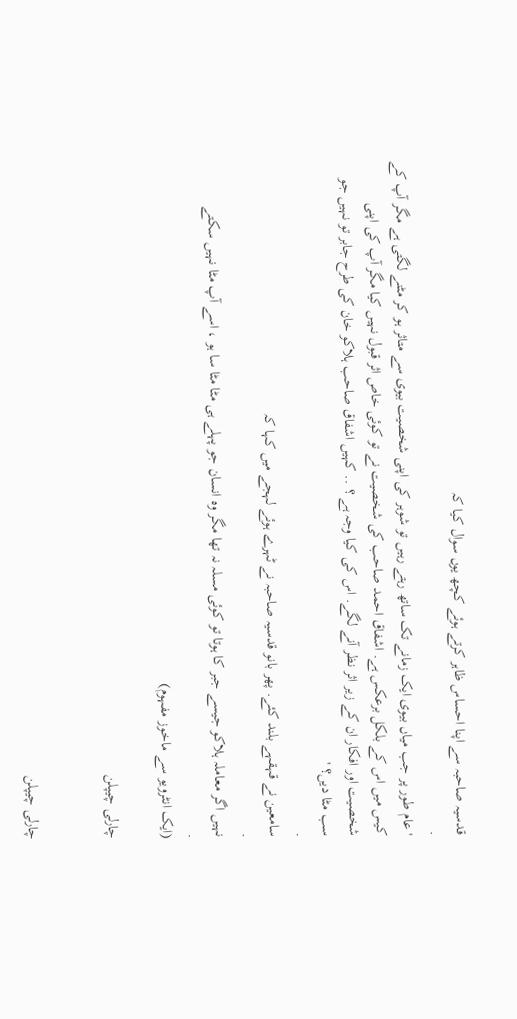قدسیہ صاحبہ سے اپنا احساس ظاہر کرتے ہوئے کچھ یوں سوال کیا کہ
.
' عام طور پر جب میاں بیوی ایک زمانے تک ساتھ رہتے رہیں تو شوہر کی اپنی شخصیت بیوی سے متاثر ہو کر مٹنے لگتی ہے مگر آپ کے کیس میں اس کے بلکل برعکس ہے. اشفاق احمد صاحب کی شخصیت نے تو کوئی خاص اثر قبول نہیں کیا مگر آپ کی اپنی شخصیت اور افکار ان کے زیر اثر نظر آنے لگے. اس کی کیا وجہ ہے ؟ .. کہیں اشفاق صاحب ہلاکو خان کی طرح جابر تو نہیں جو سب مٹا دیں؟ '
.
سامعین نے قہقہے بلند کئے. پھر بانو قدسیہ صاحبہ نے ٹہرے ہوئے لہجے میں کہا کہ
.
نہیں اگر معاملہ ہلاکو جیسے جبر کا ہوتا تو کوئی مسلہ نہ تھا مگر وہ انسان جو پہلے ہی مٹا مٹا سا ہو ، اسے آپ مٹا نہیں سکتے
.
(ایک انٹرویو سے ماخوز مفہوم)

چارلی چیپلن


چارلی چیپلن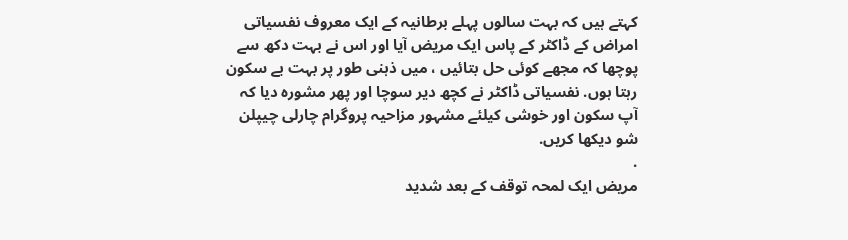کہتے ہیں کہ بہت سالوں پہلے برطانیہ کے ایک معروف نفسیاتی امراض کے ڈاکٹر کے پاس ایک مریض آیا اور اس نے بہت دکھ سے پوچھا کہ مجھے کوئی حل بتائیں ، میں ذہنی طور پر بہت بے سکون رہتا ہوں. نفسیاتی ڈاکٹر نے کچھ دیر سوچا اور پھر مشورہ دیا کہ آپ سکون اور خوشی کیلئے مشہور مزاحیہ پروگرام چارلی چیپلن شو دیکھا کریں.
.
مریض ایک لمحہ توقف کے بعد شدید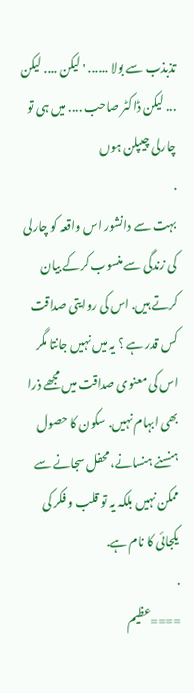تذبذب سے بولا ...... ' لیکن .... لیکن ... لیکن ڈاکٹر صاحب .... میں ہی تو چارلی چیپلن ہوں
.
بہت سے دانشور اس واقعہ کو چارلی کی زندگی سے منسوب کرکے بیان کرتے ہیں. اس کی روایتی صداقت کس قدر ہے ؟ یہ میں نہیں جانتا مگر اس کی معنوی صداقت میں مجھے ذرا بھی ابہام نہیں. سکون کا حصول ہنسنے ہنسانے، محفل سجانے سے ممکن نہیں بلکہ یہ تو قلب و فکر کی یکجائی کا نام ہے.
.
====عظیم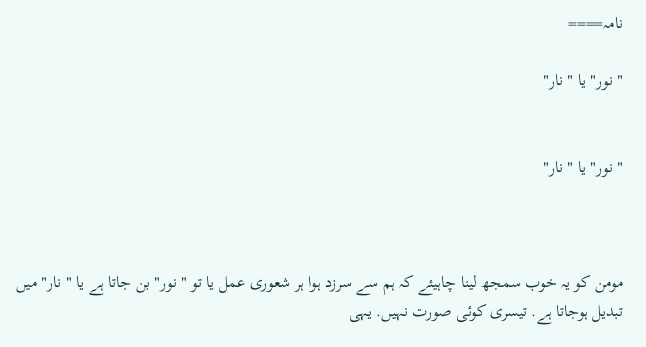نامہ====

" نور" یا " نار"


" نور" یا " نار"



مومن کو یہ خوب سمجھ لینا چاہیئے کہ ہم سے سرزد ہوا ہر شعوری عمل یا تو " نور" بن جاتا ہے یا " نار" میں تبدیل ہوجاتا ہے. تیسری کوئی صورت نہیں. یہی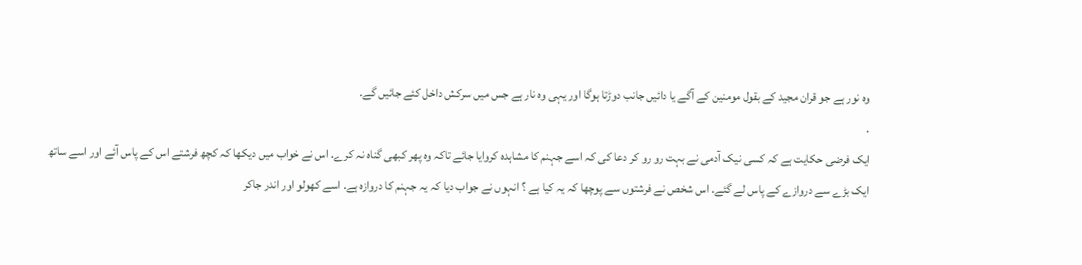وہ نور ہے جو قران مجید کے بقول مومنین کے آگے یا دائیں جانب دوڑتا ہوگا اور یہی وہ نار ہے جس میں سرکش داخل کئے جائیں گے.
.
ایک فرضی حکایت ہے کہ کسی نیک آدمی نے بہت رو رو کر دعا کی کہ اسے جہنم کا مشاہدہ کروایا جائے تاکہ وہ پھر کبھی گناہ نہ کرے. اس نے خواب میں دیکھا کہ کچھ فرشتے اس کے پاس آئے اور اسے ساتھ ایک بڑے سے دروازے کے پاس لے گئے. اس شخص نے فرشتوں سے پوچھا کہ یہ کیا ہے ؟ انہوں نے جواب دیا کہ یہ جہنم کا دروازہ ہے. اسے کھولو اور اندر جاکر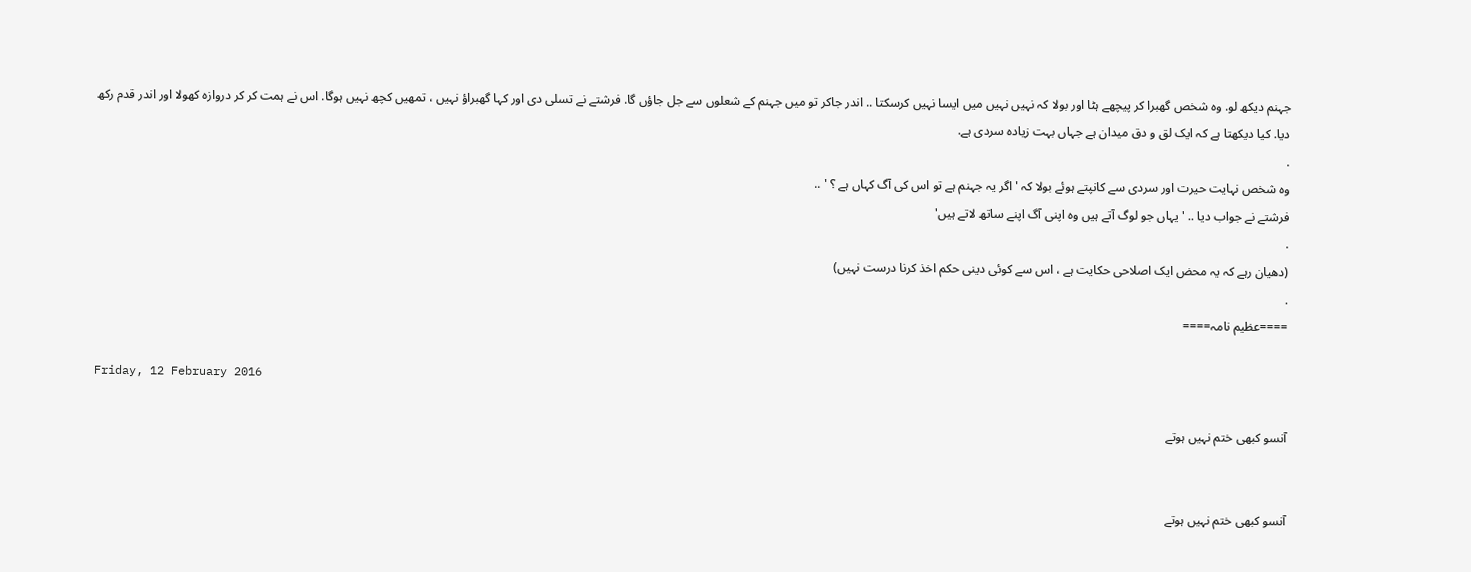جہنم دیکھ لو. وہ شخص گھبرا کر پیچھے ہٹا اور بولا کہ نہیں نہیں میں ایسا نہیں کرسکتا .. اندر جاکر تو میں جہنم کے شعلوں سے جل جاؤں گا. فرشتے نے تسلی دی اور کہا گھبراؤ نہیں ، تمھیں کچھ نہیں ہوگا. اس نے ہمت کر کر دروازہ کھولا اور اندر قدم رکھ دیا. کیا دیکھتا ہے کہ ایک لق و دق میدان ہے جہاں بہت زیادہ سردی ہے.
.
وہ شخص نہایت حیرت اور سردی سے کانپتے ہوئے بولا کہ 'اگر یہ جہنم ہے تو اس کی آگ کہاں ہے ؟ ' ..
فرشتے نے جواب دیا .. 'یہاں جو لوگ آتے ہیں وہ اپنی آگ اپنے ساتھ لاتے ہیں'
.
(دھیان رہے کہ یہ محض ایک اصلاحی حکایت ہے ، اس سے کوئی دینی حکم اخذ کرنا درست نہیں)
.
====عظیم نامہ====

Friday, 12 February 2016

آنسو کبھی ختم نہیں ہوتے


آنسو کبھی ختم نہیں ہوتے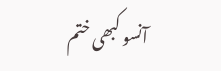آنسو کبھی ختم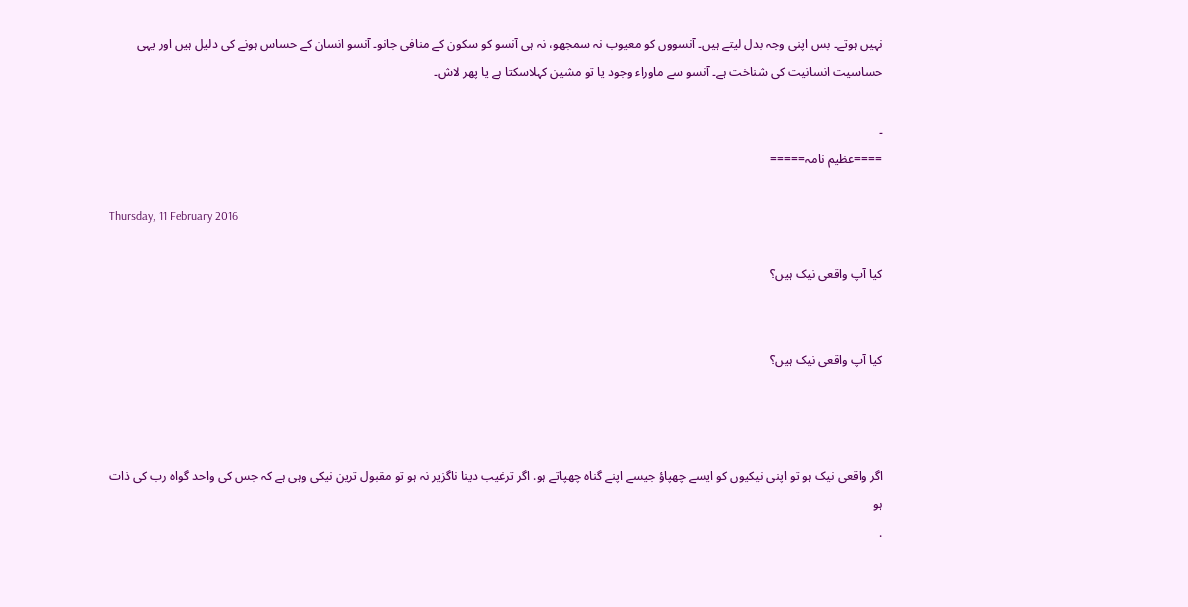نہیں ہوتے۔ بس اپنی وجہ بدل لیتے ہیں۔ آنسووں کو معیوب نہ سمجھو، نہ ہی آنسو کو سکون کے منافی جانو۔ آنسو انسان کے حساس ہونے کی دلیل ہیں اور یہی حساسیت انسانیت کی شناخت ہے۔ آنسو سے ماوراء وجود یا تو مشین کہلاسکتا ہے یا پھر لاش۔

۔
====عظیم نامہ=====

Thursday, 11 February 2016

کیا آپ واقعی نیک ہیں؟


کیا آپ واقعی نیک ہیں؟



اگر واقعی نیک ہو تو اپنی نیکیوں کو ایسے چھپاؤ جیسے اپنے گناہ چھپاتے ہو. اگر ترغیب دینا ناگزیر نہ ہو تو مقبول ترین نیکی وہی ہے کہ جس کی واحد گواہ رب کی ذات ہو
.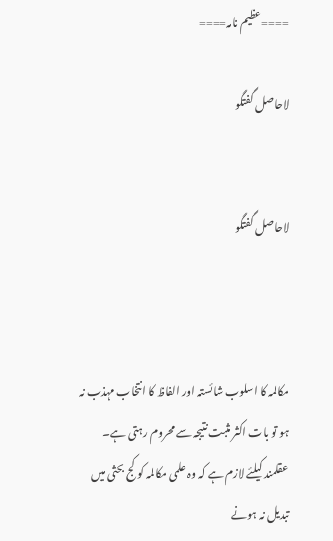====عظیم نامہ====

لاحاصل گفتگو


لاحاصل گفتگو



مکالمہ کا اسلوب شائستہ اور الفاظ کا انتخاب مہذب نہ ہو تو بات اکثر مثبت نتیجہ سے محروم رہتی ہے۔ عقلمند کیلئے لازم ہے کہ وہ علمی مکالمہ کو کج بحثی میں تبدیل نہ ہونے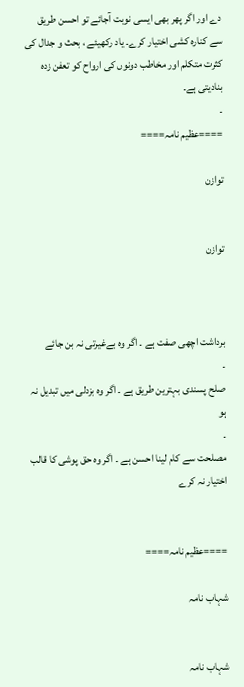دے اور اگر پھر بھی ایسی نوبت آجائے تو احسن طریق سے کنارہ کشی اختیار کرے۔ یاد رکھیئے ، بحث و جدال کی کثرت متکلم اور مخاطب دونوں کی ارواح کو تعفن زدہ بنادیتی ہے۔
۔
====عظیم نامہ====

توازن


توازن



برداشت اچھی صفت ہے ۔ اگر وہ بےغیرتی نہ بن جائے
۔
صلح پسندی بہترین طریق ہے ۔ اگر وہ بزدلی میں تبدیل نہ ہو
۔
مصلحت سے کام لینا احسن ہے ۔ اگر وہ حق پوشی کا قالب اختیار نہ کرے


====عظیم نامہ====

شہاب نامہ


شہاب نامہ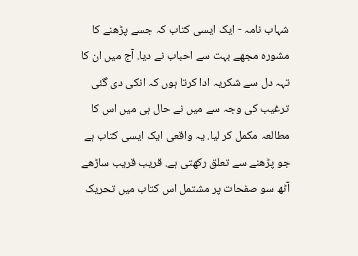شہاب نامہ - ایک ایسی کتاب کہ جسے پڑھنے کا مشورہ مجھے بہت سے احباب نے دیا. آج میں ان کا تہہ دل سے شکریہ ادا کرتا ہوں کہ انکی دی گئی ترغیب کی وجہ سے میں نے حال ہی میں اس کا مطالعہ مکمل کر لیا. یہ واقعی ایک ایسی کتاب ہے جو پڑھنے سے تعلق رکھتی ہے. قریب قریب ساڑھے آٹھ سو صفحات پر مشتمل اس کتاب میں تحریک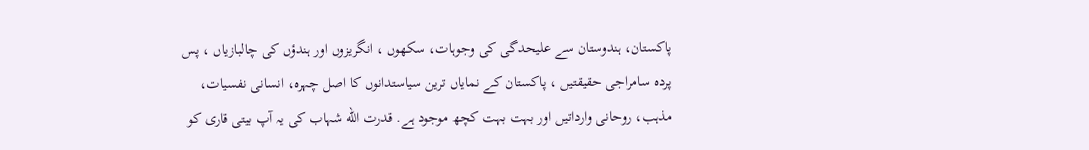پاکستان، ہندوستان سے علیحدگی کی وجوہات، سکھوں ، انگریزوں اور ہندؤں کی چالبازیاں ، پس پردہ سامراجی حقیقتیں ، پاکستان کے نمایاں ترین سیاستدانوں کا اصل چہرہ، انسانی نفسیات، مذہب، روحانی وارداتیں اور بہت بہت کچھ موجود ہے. قدرت الله شہاب کی یہ آپ بیتی قاری کو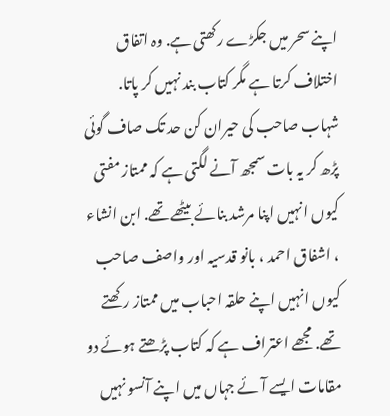اپنے سحر میں جکڑے رکھتی ہے. وہ اتفاق اختلاف کرتا ہے مگر کتاب بند نہیں کر پاتا. شہاب صاحب کی حیران کن حد تک صاف گوئی پڑھ کر یہ بات سمجھ آنے لگتی ہے کہ ممتاز مفتی کیوں انہیں اپنا مرشد بنائے بیٹھے تھے. ابن انشاء ، اشفاق احمد ، بانو قدسیہ اور واصف صاحب کیوں انہیں اپنے حلقہ احباب میں ممتاز رکھتے تھے. مجھے اعتراف ہے کہ کتاب پڑھتے ہوئے دو مقامات ایسے آئے جہاں میں اپنے آنسو نہیں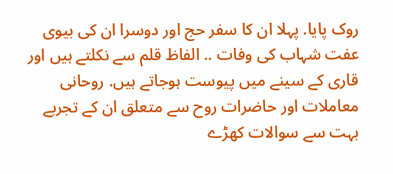روک پایا. پہلا ان کا سفر حج اور دوسرا ان کی بیوی عفت شہاب کی وفات .. الفاظ قلم سے نکلتے ہیں اور قاری کے سینے میں پیوست ہوجاتے ہیں. روحانی معاملات اور حاضرات روح سے متعلق ان کے تجربے بہت سے سوالات کھڑے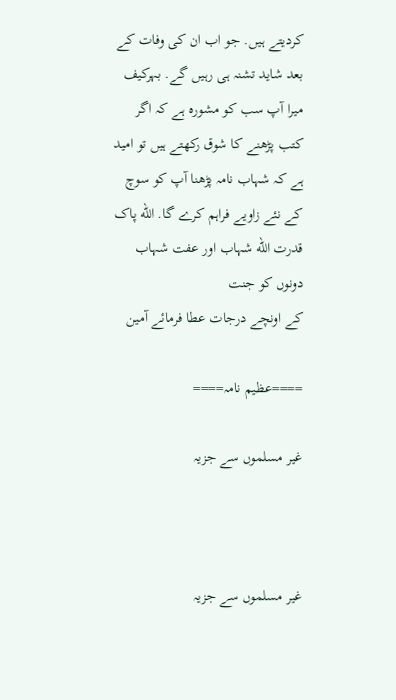کردیتے ہیں. جو اب ان کی وفات کے بعد شاید تشنہ ہی رہیں گے. بہرکیف میرا آپ سب کو مشورہ ہے کہ اگر کتب پڑھنے کا شوق رکھتے ہیں تو امید ہے کہ شہاب نامہ پڑھنا آپ کو سوچ کے نئے زاویے فراہم کرے گا. الله پاک قدرت الله شہاب اور عفت شہاب دونوں کو جنت
کے اونچے درجات عطا فرمائے آمین

====عظیم نامہ====

غیر مسلموں سے جزیہ



غیر مسلموں سے جزیہ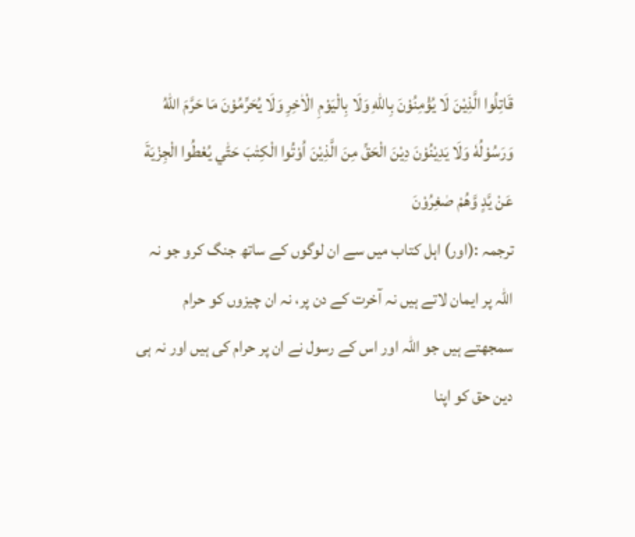قَاتِلُوا الَّذِيْنَ لَا يُؤْمِنُوْنَ بِاللّٰهِ وَلَا بِالْيَوْمِ الْاٰخِرِ وَلَا يُحَرِّمُوْنَ مَا حَرَّمَ اللّٰهُ وَرَسُوْلُهٗ وَلَا يَدِيْنُوْنَ دِيْنَ الْحَقِّ مِنَ الَّذِيْنَ اُوْتُوا الْكِتٰبَ حَتّٰي يُعْطُوا الْجِزْيَةَ عَنْ يَّدٍ وَّهُمْ صٰغِرُوْنَ
ترجمہ :(اور) اہل کتاب میں سے ان لوگوں کے ساتھ جنگ کرو جو نہ اللہ پر ایمان لاتے ہیں نہ آخرت کے دن پر، نہ ان چیزوں کو حرام سمجھتے ہیں جو اللہ اور اس کے رسول نے ان پر حرام کی ہیں اور نہ ہی دین حق کو اپنا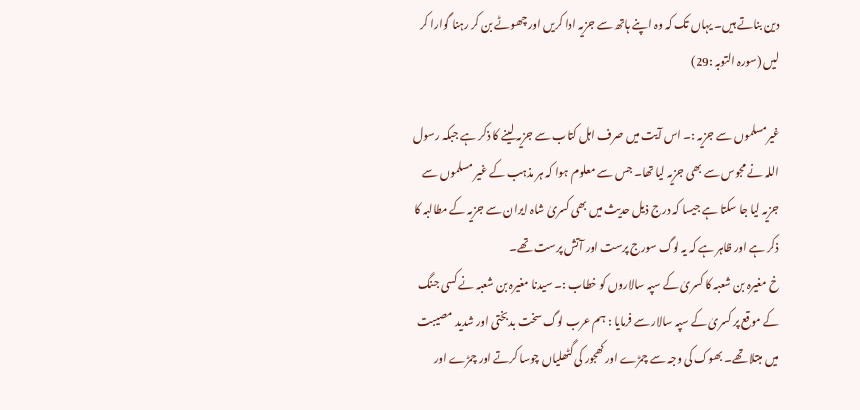دین بناتے ہیں۔ یہاں تک کہ وہ اپنے ہاتھ سے جزیہ ادا کریں اور چھوٹے بن کر رہنا گوارا کر لیں (سورہ التوبہ :29)

غیرمسلموں سے جزیہ :۔ اس آیت میں صرف اہل کتاب سے جزیہ لینے کا ذکر ہے جبکہ رسول اللہ نے مجوس سے بھی جزیہ لیا تھا۔ جس سے معلوم ہوا کہ ہر مذہب کے غیر مسلموں سے جزیہ لیا جا سکتا ہے جیسا کہ درج ذیل حدیث میں بھی کسریٰ شاہ ایران سے جزیہ کے مطالبہ کا ذکر ہے اور ظاہر ہے کہ یہ لوگ سورج پرست اور آتش پرست تھے۔
خ مغیرہ بن شعبہ کا کسریٰ کے سپہ سالاروں کو خطاب :۔ سیدنا مغیرہ بن شعبہ نے کسی جنگ کے موقع پر کسریٰ کے سپہ سالار سے فرمایا : ہم عرب لوگ سخت بدبختی اور شدید مصیبت میں مبتلا تھے۔ بھوک کی وجہ سے چمڑے اور کھجور کی گٹھلیاں چوسا کرتے اور چمڑے اور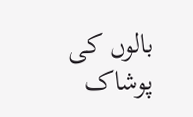بالوں کی پوشاک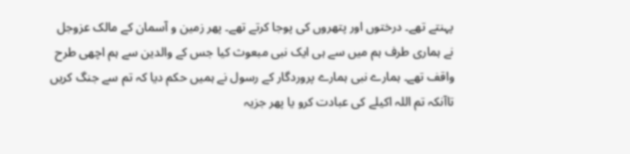پہنتے تھے۔ درختوں اور پتھروں کی پوجا کرتے تھے۔ پھر زمین و آسمان کے مالک عزوجل نے ہماری طرف ہم میں سے ہی ایک نبی مبعوث کیا جس کے والدین سے ہم اچھی طرح واقف تھے۔ ہمارے نبی ہمارے پروردگار کے رسول نے ہمیں حکم دیا کہ تم سے جنگ کریں تاآنکہ تم اللہ اکیلے کی عبادت کرو یا پھر جزیہ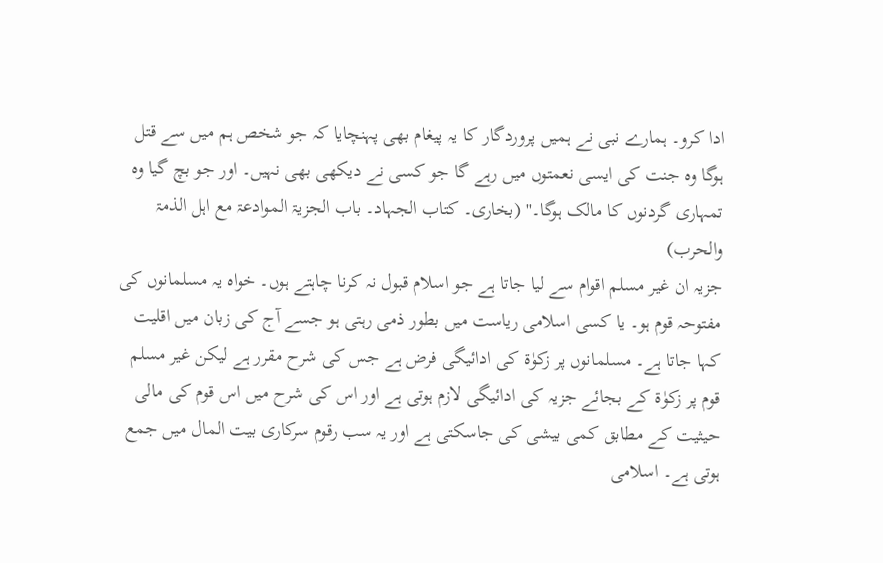ادا کرو۔ ہمارے نبی نے ہمیں پروردگار کا یہ پیغام بھی پہنچایا کہ جو شخص ہم میں سے قتل ہوگا وہ جنت کی ایسی نعمتوں میں رہے گا جو کسی نے دیکھی بھی نہیں۔ اور جو بچ گیا وہ تمہاری گردنوں کا مالک ہوگا۔'' (بخاری۔ کتاب الجہاد۔ باب الجزیۃ الموادعۃ مع اہل الذمۃ والحرب)
جزیہ ان غیر مسلم اقوام سے لیا جاتا ہے جو اسلام قبول نہ کرنا چاہتے ہوں۔ خواہ یہ مسلمانوں کی مفتوحہ قوم ہو۔ یا کسی اسلامی ریاست میں بطور ذمی رہتی ہو جسے آج کی زبان میں اقلیت کہا جاتا ہے۔ مسلمانوں پر زکوٰۃ کی ادائیگی فرض ہے جس کی شرح مقرر ہے لیکن غیر مسلم قوم پر زکوٰۃ کے بجائے جزیہ کی ادائیگی لازم ہوتی ہے اور اس کی شرح میں اس قوم کی مالی حیثیت کے مطابق کمی بیشی کی جاسکتی ہے اور یہ سب رقوم سرکاری بیت المال میں جمع ہوتی ہے۔ اسلامی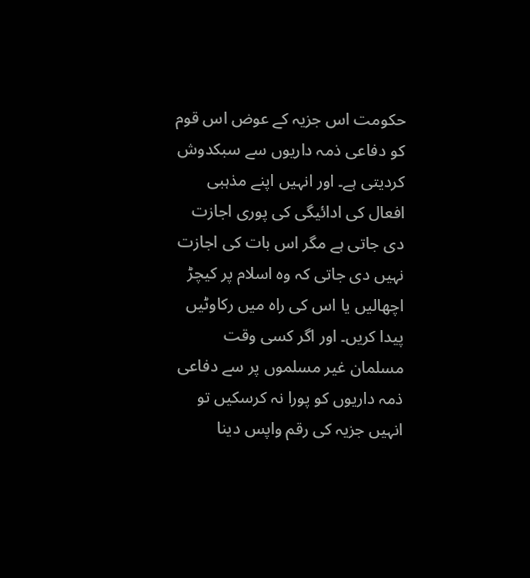حکومت اس جزیہ کے عوض اس قوم کو دفاعی ذمہ داریوں سے سبکدوش کردیتی ہے۔ اور انہیں اپنے مذہبی افعال کی ادائیگی کی پوری اجازت دی جاتی ہے مگر اس بات کی اجازت نہیں دی جاتی کہ وہ اسلام پر کیچڑ اچھالیں یا اس کی راہ میں رکاوٹیں پیدا کریں۔ اور اگر کسی وقت مسلمان غیر مسلموں پر سے دفاعی ذمہ داریوں کو پورا نہ کرسکیں تو انہیں جزیہ کی رقم واپس دینا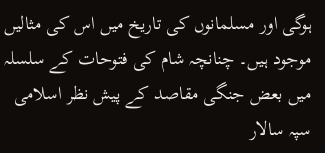ہوگی اور مسلمانوں کی تاریخ میں اس کی مثالیں موجود ہیں۔ چنانچہ شام کی فتوحات کے سلسلہ میں بعض جنگی مقاصد کے پیش نظر اسلامی سپہ سالار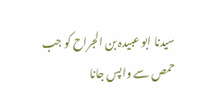سیدنا ابو عبیدہ بن الجراح کو جب حمص سے واپس جانا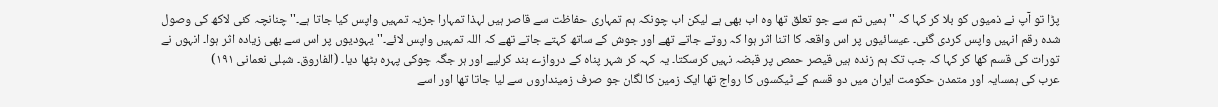پڑا تو آپ نے ذمیوں کو بلا کر کہا کہ ''ہمیں تم سے جو تعلق تھا وہ اب بھی ہے لیکن اب چونکہ ہم تمہاری حفاظت سے قاصر ہیں لہذا تمہارا جزیہ تمہیں واپس کیا جاتا ہے۔'' چنانچہ کئی لاکھ کی وصول شدہ رقم انہیں واپس کردی گئی۔ عیسائیوں پر اس واقعہ کا اتنا اثر ہوا کہ روتے جاتے تھے اور جوش کے ساتھ کہتے جاتے تھے کہ اللہ تمہیں واپس لائے۔'' یہودیوں پر اس سے بھی زیادہ اثر ہوا۔ انہوں نے تورات کی قسم کھا کر کہا کہ جب تک ہم زندہ ہیں قیصر حمص پر قبضہ نہیں کرسکتا۔ یہ کہہ کر شہر پناہ کے دروازے بند کرلیے اور ہر جگہ چوکی پہرہ بٹھا دیا۔ (الفاروق۔ شبلی نعمانی ١٩١)
عرب کی ہمسایہ اور متمدن حکومت ایران میں دو قسم کے ٹیکسوں کا رواج تھا ایک زمین کا لگان جو صرف زمینداروں سے لیا جاتا تھا اور اسے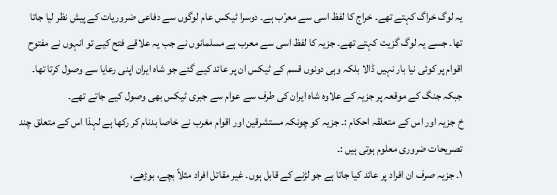یہ لوگ خراگ کہتے تھے۔ خراج کا لفظ اسی سے معرّب ہے۔ دوسرا ٹیکس عام لوگوں سے دفاعی ضروریات کے پیش نظر لیا جاتا تھا۔ جسے یہ لوگ گزیت کہتے تھے۔ جزیہ کا لفظ اسی سے معرب ہے مسلمانوں نے جب یہ علاقے فتح کیے تو انہوں نے مفتوح اقوام پر کوئی نیا بار نہیں ڈالا بلکہ وہی دونوں قسم کے ٹیکس ان پر عائد کیے گئے جو شاہ ایران اپنی رعایا سے وصول کرتا تھا۔ جبکہ جنگ کے موقعہ پر جزیہ کے علاوہ شاہ ایران کی طرف سے عوام سے جبری ٹیکس بھی وصول کیے جاتے تھے۔
خ جزیہ اور اس کے متعلقہ احکام :۔ جزیہ کو چونکہ مستشرقین اور اقوام مغرب نے خاصا بدنام کر رکھا ہے لہذا اس کے متعلق چند تصریحات ضروری معلوم ہوتی ہیں :۔
١۔ جزیہ صرف ان افراد پر عائد کیا جاتا ہے جو لڑنے کے قابل ہوں۔ غیر مقاتل افراد مثلاً بچے، بوڑھے،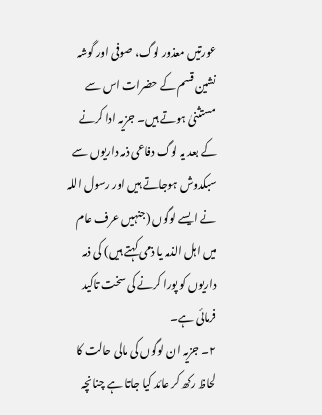عورتیں معذور لوگ، صوفی اور گوشہ نشین قسم کے حضرات اس سے مستثنیٰ ہوتے ہیں۔ جزیہ ادا کرنے کے بعد یہ لوگ دفاعی ذمہ داریوں سے سبکدوش ہوجاتے ہیں اور رسول اللہ نے ایسے لوگوں (جنہیں عرف عام میں اہل الذمہ یا ذمی کہتے ہیں) کی ذمہ داریوں کو پورا کرنے کی سخت تاکید فرمائی ہے۔
٢۔ جزیہ ان لوگوں کی مالی حالت کا لحاظ رکھ کر عائد کیا جاتا ہے چنانچہ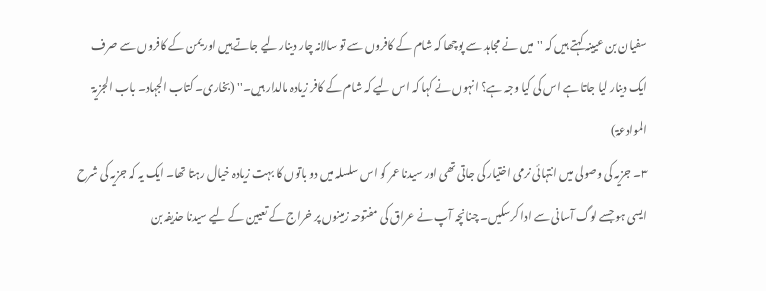سفیان بن عیینہ کہتے ہیں کہ ''میں نے مجاہد سے پوچھا کہ شام کے کافروں سے تو سالانہ چار دینار لیے جاتے ہیں اور یمن کے کافروں سے صرف ایک دینار لیا جاتا ہے اس کی کیا وجہ ہے؟ انہوں نے کہا کہ اس لیے کہ شام کے کافر زیادہ مالدار ہیں۔'' (بخاری۔ کتاب الجہاد۔ باب الجزیۃ الموادعۃ)
٣۔ جزیہ کی وصولی میں انتہائی نرمی اختیار کی جاتی تھی اور سیدنا عمر کو اس سلسلہ میں دو باتوں کا بہت زیادہ خیال رہتا تھا۔ ایک یہ کہ جزیہ کی شرح ایسی ہو جسے لوگ آسانی سے ادا کرسکیں۔ چنانچہ آپ نے عراق کی مفتوحہ زمینوں پر خراج کے تعیین کے لیے سیدنا حذیفہ بن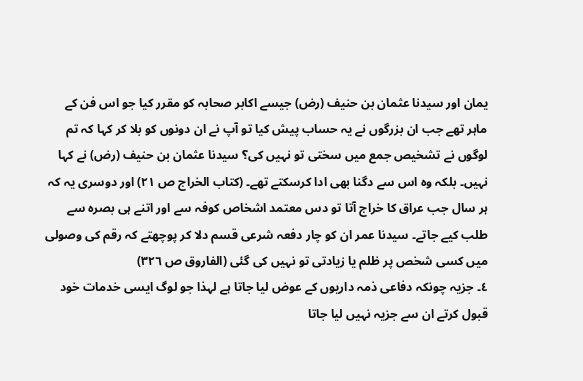یمان اور سیدنا عثمان بن حنیف (رض) جیسے اکابر صحابہ کو مقرر کیا جو اس فن کے ماہر تھے جب ان بزرگوں نے یہ حساب پیش کیا تو آپ نے ان دونوں کو بلا کر کہا کہ تم لوگوں نے تشخیص جمع میں سختی تو نہیں کی؟ سیدنا عثمان بن حنیف (رض) نے کہا نہیں۔ بلکہ وہ اس سے دگنا بھی ادا کرسکتے تھے۔ (کتاب الخراج ص ٢١) اور دوسری یہ کہ ہر سال جب عراق کا خراج آتا تو دس معتمد اشخاص کوفہ سے اور اتنے ہی بصرہ سے طلب کیے جاتے۔ سیدنا عمر ان کو چار دفعہ شرعی قسم دلا کر پوچھتے کہ رقم کی وصولی میں کسی شخص پر ظلم یا زیادتی تو نہیں کی گئی (الفاروق ص ٣٢٦)
٤۔ جزیہ چونکہ دفاعی ذمہ داریوں کے عوض لیا جاتا ہے لہذا جو لوگ ایسی خدمات خود قبول کرتے ان سے جزیہ نہیں لیا جاتا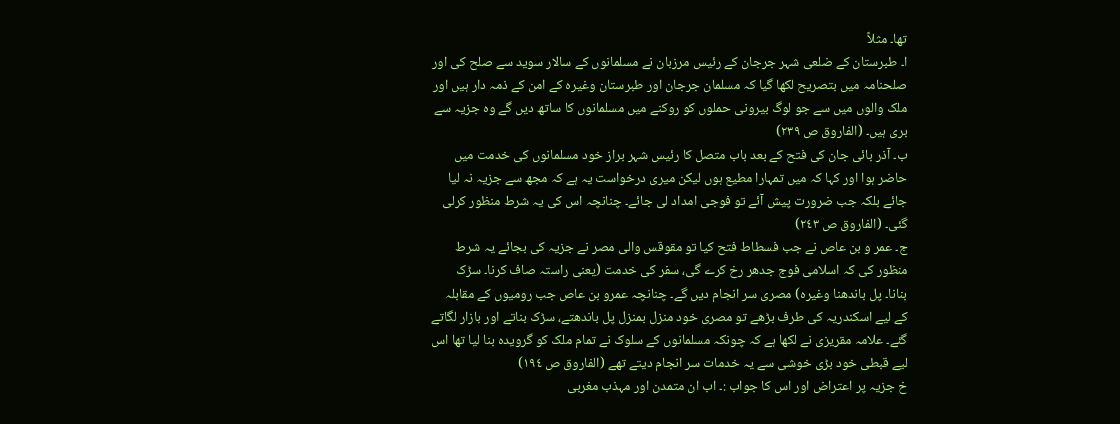تھا۔ مثلاً
ا۔ طبرستان کے ضلعی شہر جرجان کے رئیس مرزبان نے مسلمانوں کے سالار سوید سے صلح کی اور صلحنامہ میں بتصریح لکھا گیا کہ مسلمان جرجان اور طبرستان وغیرہ کے امن کے ذمہ دار ہیں اور ملک والوں میں سے جو لوگ بیرونی حملوں کو روکنے میں مسلمانوں کا ساتھ دیں گے وہ جزیہ سے بری ہیں۔ (الفاروق ص ٢٣٩)
ب۔ آذر بائی جان کی فتح کے بعد باب متصل کا رئیس شہر براز خود مسلمانوں کی خدمت میں حاضر ہوا اور کہا کہ میں تمہارا مطیع ہوں لیکن میری درخواست یہ ہے کہ مجھ سے جزیہ نہ لیا جائے بلکہ جب ضرورت پیش آئے تو فوجی امداد لی جائے۔ چنانچہ اس کی یہ شرط منظور کرلی گئی۔ (الفاروق ص ٢٤٣)
ج۔ عمر و بن عاص نے جب فسطاط فتح کیا تو مقوقس والی مصر نے جزیہ کی بجائے یہ شرط منظور کی کہ اسلامی فوج جدھر رخ کرے گی، سفر کی خدمت (یعنی راستہ صاف کرنا۔ سڑک بنانا۔ پل باندھنا وغیرہ) مصری سر انجام دیں گے۔ چنانچہ عمرو بن عاص جب رومیوں کے مقابلہ کے لیے اسکندریہ کی طرف بڑھے تو مصری خود منزل بمنزل پل باندھتے، سڑک بناتے اور بازار لگاتے گئے۔ علامہ مقریزی نے لکھا ہے کہ چونکہ مسلمانوں کے سلوک نے تمام ملک کو گرویدہ بنا لیا تھا اس لیے قبطی خود بڑی خوشی سے یہ خدمات سر انجام دیتے تھے (الفاروق ص ١٩٤)
خ جزیہ پر اعتراض اور اس کا جواب :۔ اب ان متمدن اور مہذب مغربی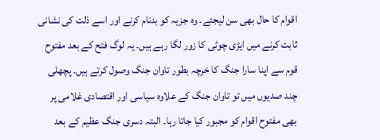اقوام کا حال بھی سن لیجئے۔ وہ جزیہ کو بدنام کرنے اور اسے ذلت کی نشانی ثابت کرنے میں ایڑی چوٹی کا زور لگا رہے ہیں۔ یہ لوگ فتح کے بعد مفتوح قوم سے اپنا سارا جنگ کا خرچہ بطور تاوان جنگ وصول کرتے ہیں۔ پچھلی چند صدیوں میں تو تاوان جنگ کے علاوہ سیاسی اور اقتصادی غلامی پر بھی مفتوح اقوام کو مجبور کیا جاتا رہا۔ البتہ دسری جنگ عظیم کے بعد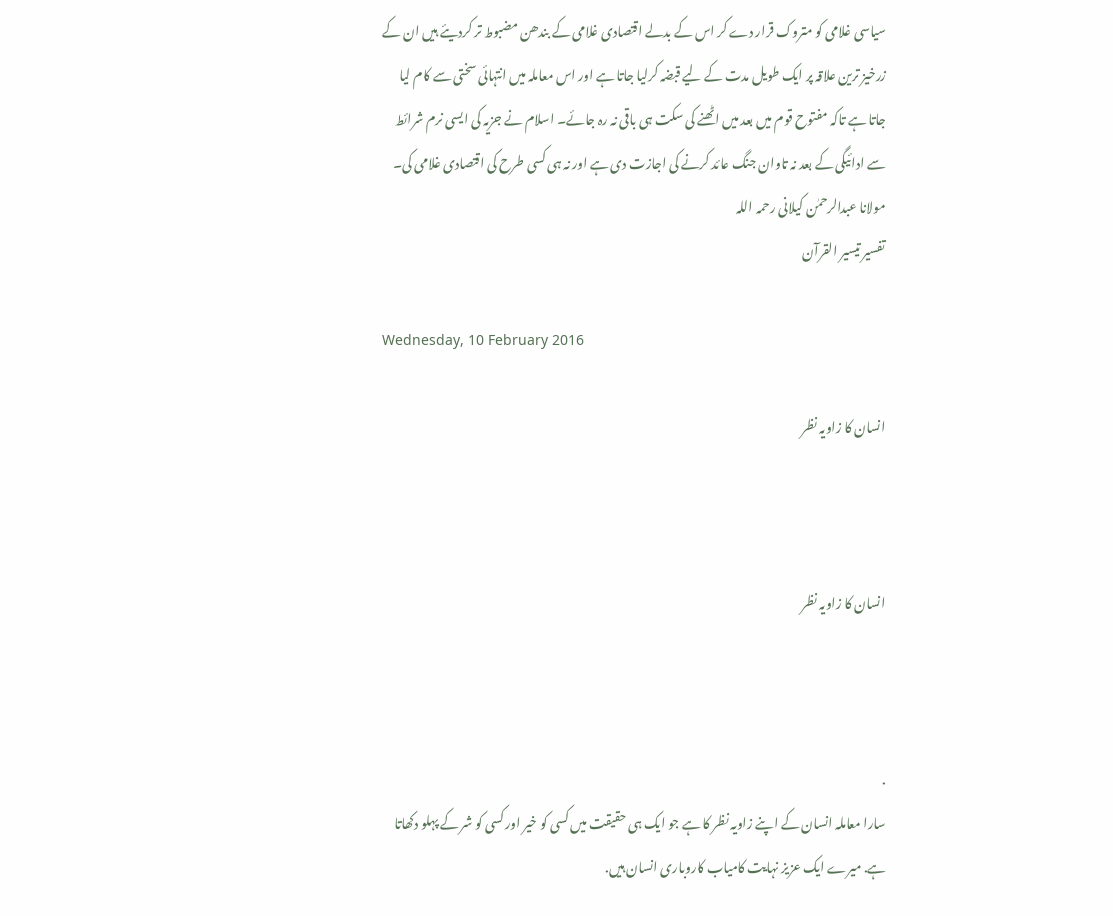سیاسی غلامی کو متروک قرار دے کر اس کے بدلے اقتصادی غلامی کے بندھن مضبوط تر کردیئے ہیں ان کے زرخیز ترین علاقہ پر ایک طویل مدت کے لیے قبضہ کرلیا جاتا ہے اور اس معاملہ میں انتہائی سختی سے کام لیا جاتا ہے تاکہ مفتوح قوم میں بعد میں اٹھنے کی سکت ہی باقی نہ رہ جائے۔ اسلام نے جزیہ کی ایسی نرم شرائط سے ادائیگی کے بعد نہ تاوان جنگ عائد کرنے کی اجازت دی ہے اور نہ ہی کسی طرح کی اقتصادی غلامی کی۔
مولانا عبدالرحمٰن کیلانی رحمہ اللہ
تفسیر تیسیر القرآن

Wednesday, 10 February 2016

انسان کا زاویہ نظر



انسان کا زاویہ نظر



.
سارا معاملہ انسان کے اپنے زاویہ نظر کا ہے جو ایک ہی حقیقت میں کسی کو خیر اور کسی کو شر کے پہلو دکھاتا ہے. میرے ایک عزیز نہایت کامیاب کاروباری انسان ہیں.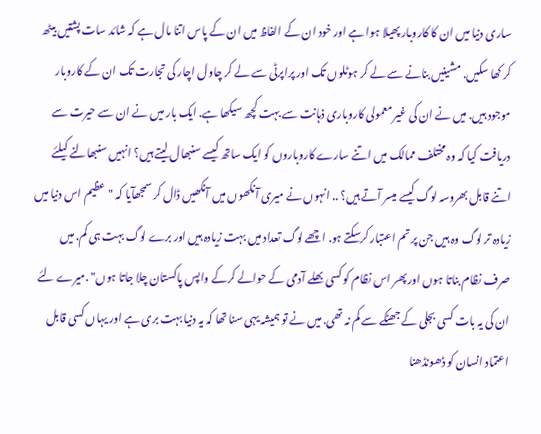ساری دنیا میں ان کا کاروبار پھیلا ہوا ہے اور خود ان کے الفاظ میں ان کے پاس اتنا مال ہے کہ شائد سات پشتیں بیٹھ کر کھا سکیں. مشینیں بنانے سے لے کر ہوٹلوں تک اور پراپرٹی سے لے کر چاول اچار کی تجارت تک ان کے کاروبار موجود ہیں. میں نے ان کی غیر معمولی کاروباری ذہانت سے بہت کچھ سیکھا ہے. ایک بار میں نے ان سے حیرت سے دریافت کیا کہ وہ مختلف ممالک میں اتنے سارے کاروباروں کو ایک ساتھ کیسے سنبھال لیتے ہیں؟ انہیں سنبھالنے کیلئے اتنے قابل بھروسہ لوگ کیسے میسر آتے ہیں؟ .. انہوں نے میری آنکھوں میں آنکھیں ڈال کر سمجھآیا کہ "عظیم اس دنیا میں زیادہ تر لوگ وہ ہیں جن پر تم اعتبار کرسکتے ہو. اچھے لوگ تعداد میں بہت زیادہ ہیں اور برے لوگ بہت ہی کم. میں صرف نظام بناتا ہوں اور پھر اس نظام کو کسی بھلے آدمی کے حوالے کرکے واپس پاکستان چلا جاتا ہوں" .میرے لئے ان کی یہ بات کسی بجلی کے جھٹکے سے کم نہ تھی. میں نے تو ہمیشہ یہی سنا تھا کہ یہ دنیا بہت بری ہے اور یہاں کسی قابل اعتماد انسان کو ڈھونڈھنا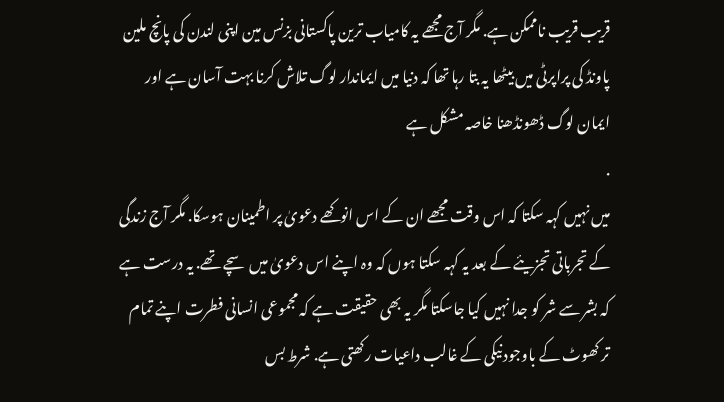قریب قریب ناممکن ہے. مگر آج مجھے یہ کامیاب ترین پاکستانی بزنس مین اپنی لندن کی پانچ ملین پاونڈ کی پراپرٹی میں بیٹھا یہ بتا رہا تھا کہ دنیا میں ایماندار لوگ تلاش کرنا بہت آسان ہے اور  ایمان لوگ ڈھونڈھنا خاصہ مشکل ہے
.
میں نہیں کہہ سکتا کہ اس وقت مجھے ان کے اس انوکھے دعویٰ پر اطمینان ہوسکا. مگر آج زندگی کے تجرباتی تجزیئے کے بعد یہ کہہ سکتا ہوں کہ وہ اپنے اس دعویٰ میں سچے تھے. یہ درست ہے کہ بشر سے شر کو جدا نہیں کیا جاسکتا مگر یہ بھی حقیقت ہے کہ مجموعی انسانی فطرت اپنے تمام تر کھوٹ کے باوجود نیکی کے غالب داعیات رکھتی ہے. شرط بس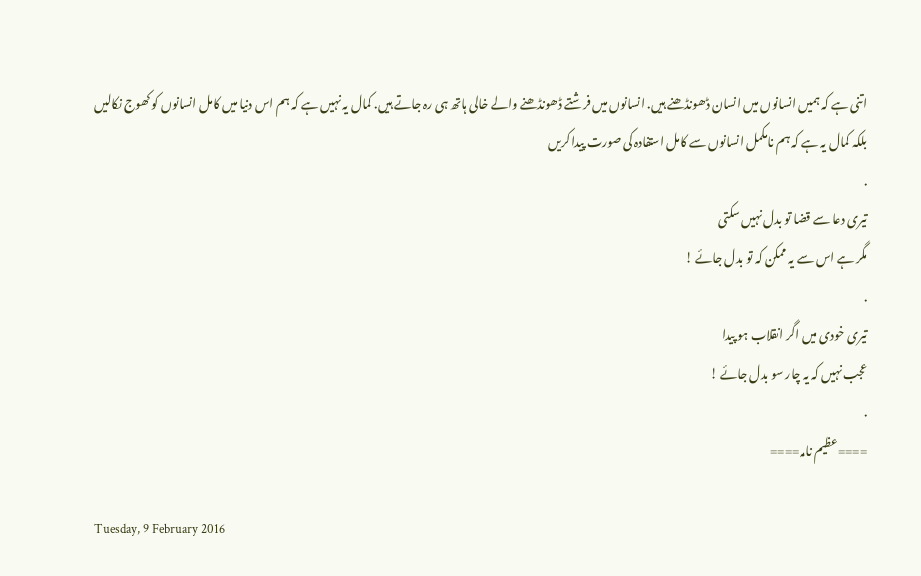اتنی ہے کہ ہمیں انسانوں میں انسان ڈھونڈھنے ہیں. انسانوں میں فرشتے ڈھونڈھنے والے خالی ہاتھ ہی رہ جاتے ہیں. کمال یہ نہیں ہے کہ ہم اس دنیا میں کامل انسانوں کو کھوج نکالیں بلکہ کمال یہ ہے کہ ہم نامکمل انسانوں سے کامل استفادہ کی صورت پیدا کریں
.
تیری دعا سے قضا تو بدل نہیں سکتی
مگر ہے اس سے یہ ممکن کہ تو بدل جائے !
.
تیری خودی میں اگر انقلاب ہو پیدا
عجب نہیں کہ یہ چار سو بدل جائے !
.
====عظیم نامہ====

Tuesday, 9 February 2016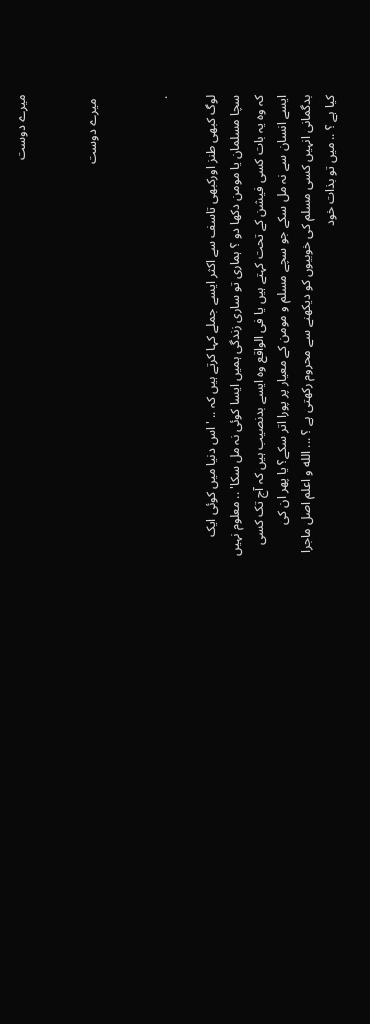میرے دوست


 میرے دوست


.

لوگ کبھی طنز اورکبھی تاسف سے اکثر ایسے جملے کہا کرتے ہیں کہ .. 'اس دنیا میں کوئی ایک سچا مسلمان یا مومن دکھا دو ؟ ہماری تو ساری زندگی ہمیں ایسا کوئی نہ مل سکا' .. معلوم نہیں کہ وہ یہ بات کسی فیشن کے تحت کہتے ہیں یا فی الواقع وہ ایسے بدنصیب ہیں کہ آج تک کسی ایسے انسان سے نہ مل سکے جو سچے مسلم و مومن کے معیار پر پورا اتر سکے؟ یا پھر ان کی بدگمانی انہیں کسی مسلم کی خوبیوں کو دیکھنے سے محروم رکھتی ہے ؟ ... الله و اعلم اصل ماجرا کیا ہے ؟ .. میں تو بذات خود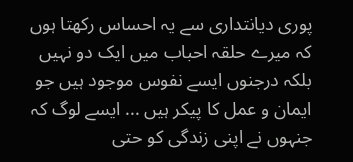پوری دیانتداری سے یہ احساس رکھتا ہوں کہ میرے حلقہ احباب میں ایک دو نہیں بلکہ درجنوں ایسے نفوس موجود ہیں جو ایمان و عمل کا پیکر ہیں ... ایسے لوگ کہ جنہوں نے اپنی زندگی کو حتی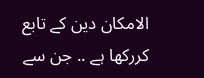الامکان دین کے تابع کررکھا ہے .. جن سے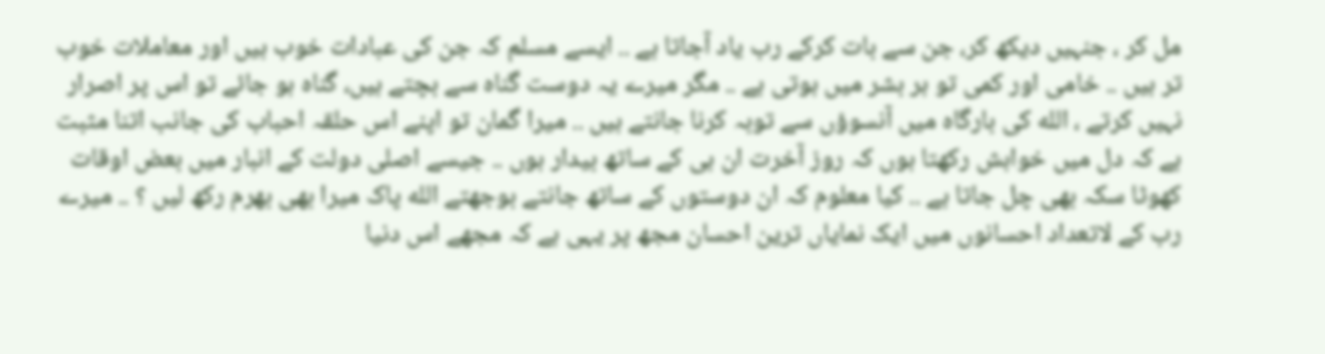مل کر ، جنہیں دیکھ کر، جن سے بات کرکے رب یاد آجاتا ہے .. ایسے مسلم کہ جن کی عبادات خوب ہیں اور معاملات خوب تر ہیں .. خامی اور کمی تو ہر بشر میں ہوتی ہے .. مگر میرے یہ دوست گناہ سے بچتے ہیں، گناہ ہو جائے تو اس پر اصرار نہیں کرتے ، الله کی بارگاہ میں آنسوؤں سے توبہ کرنا جانتے ہیں .. میرا گمان تو اپنے اس حلقہ احباب کی جانب اتنا مثبت ہے کہ دل میں خواہش رکھتا ہوں کہ روز آخرت ان ہی کے ساتھ بیدار ہوں .. جیسے اصلی دولت کے انبار میں بعض اوقات کھوٹا سکہ بھی چل جاتا ہے .. کیا معلوم کہ ان دوستوں کے ساتھ جانتے بوجھتے الله پاک میرا بھی بھرم رکھ لیں ؟ .. میرے رب کے لاتعداد احسانوں میں ایک نمایاں ترین احسان مجھ پر یہی ہے کہ مجھے اس دنیا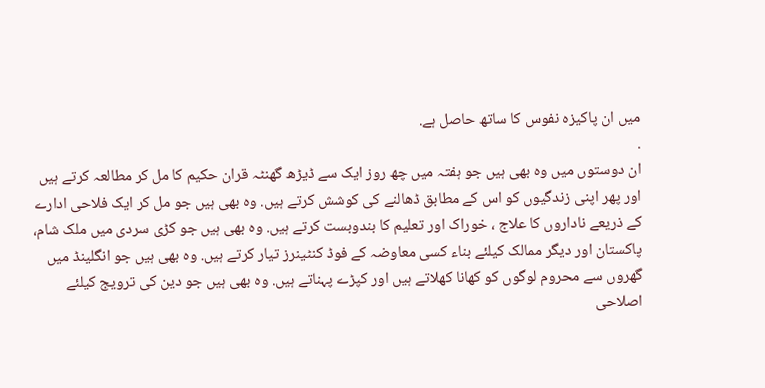میں ان پاکیزہ نفوس کا ساتھ حاصل ہے.
.
ان دوستوں میں وہ بھی ہیں جو ہفتہ میں چھ روز ایک سے ڈیڑھ گھنٹہ قران حکیم کا مل کر مطالعہ کرتے ہیں اور پھر اپنی زندگیوں کو اس کے مطابق ڈھالنے کی کوشش کرتے ہیں. وہ بھی ہیں جو مل کر ایک فلاحی ادارے کے ذریعے ناداروں کا علاج ، خوراک اور تعلیم کا بندوبست کرتے ہیں. وہ بھی ہیں جو کڑی سردی میں ملک شام، پاکستان اور دیگر ممالک کیلئے بناء کسی معاوضہ کے فوڈ کنٹینرز تیار کرتے ہیں. وہ بھی ہیں جو انگلینڈ میں گھروں سے محروم لوگوں کو کھانا کھلاتے ہیں اور کپڑے پہناتے ہیں. وہ بھی ہیں جو دین کی ترویج کیلئے اصلاحی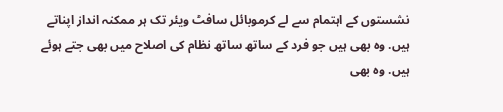نشستوں کے اہتمام سے لے کرموبائل سافٹ ویئر تک ہر ممکنہ انداز اپناتے ہیں. وہ بھی ہیں جو فرد کے ساتھ ساتھ نظام کی اصلاح میں بھی جتے ہوئے ہیں. وہ بھی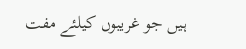ہیں جو غریبوں کیلئے مفت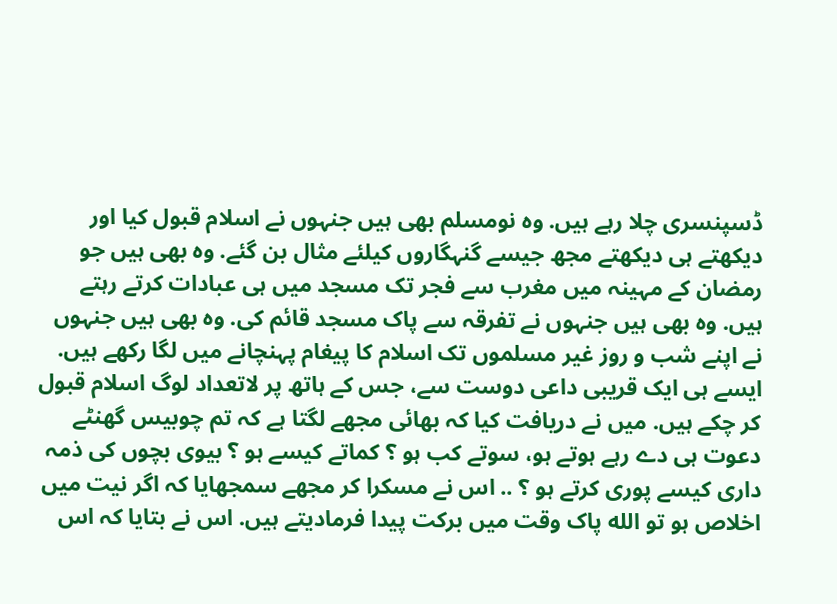ڈسپنسری چلا رہے ہیں. وہ نومسلم بھی ہیں جنہوں نے اسلام قبول کیا اور دیکھتے ہی دیکھتے مجھ جیسے گنہگاروں کیلئے مثال بن گئے. وہ بھی ہیں جو رمضان کے مہینہ میں مغرب سے فجر تک مسجد میں ہی عبادات کرتے رہتے ہیں. وہ بھی ہیں جنہوں نے تفرقہ سے پاک مسجد قائم کی. وہ بھی ہیں جنہوں نے اپنے شب و روز غیر مسلموں تک اسلام کا پیغام پہنچانے میں لگا رکھے ہیں. ایسے ہی ایک قریبی داعی دوست سے، جس کے ہاتھ پر لاتعداد لوگ اسلام قبول کر چکے ہیں. میں نے دریافت کیا کہ بھائی مجھے لگتا ہے کہ تم چوبیس گھنٹے دعوت ہی دے رہے ہوتے ہو، سوتے کب ہو ؟ کماتے کیسے ہو ؟ بیوی بچوں کی ذمہ داری کیسے پوری کرتے ہو ؟ .. اس نے مسکرا کر مجھے سمجھایا کہ اگر نیت میں اخلاص ہو تو الله پاک وقت میں برکت پیدا فرمادیتے ہیں. اس نے بتایا کہ اس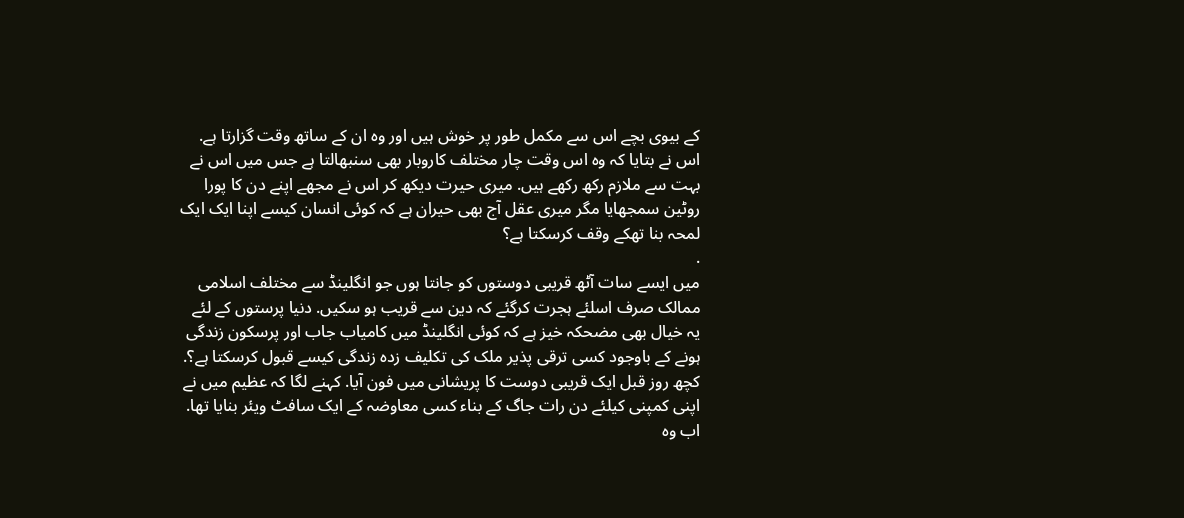کے بیوی بچے اس سے مکمل طور پر خوش ہیں اور وہ ان کے ساتھ وقت گزارتا ہے. اس نے بتایا کہ وہ اس وقت چار مختلف کاروبار بھی سنبھالتا ہے جس میں اس نے بہت سے ملازم رکھ رکھے ہیں. میری حیرت دیکھ کر اس نے مجھے اپنے دن کا پورا روٹین سمجھایا مگر میری عقل آج بھی حیران ہے کہ کوئی انسان کیسے اپنا ایک ایک لمحہ بنا تھکے وقف کرسکتا ہے؟
.
میں ایسے سات آٹھ قریبی دوستوں کو جانتا ہوں جو انگلینڈ سے مختلف اسلامی ممالک صرف اسلئے ہجرت کرگئے کہ دین سے قریب ہو سکیں. دنیا پرستوں کے لئے یہ خیال بھی مضحکہ خیز ہے کہ کوئی انگلینڈ میں کامیاب جاب اور پرسکون زندگی ہونے کے باوجود کسی ترقی پذیر ملک کی تکلیف زدہ زندگی کیسے قبول کرسکتا ہے؟. کچھ روز قبل ایک قریبی دوست کا پریشانی میں فون آیا. کہنے لگا کہ عظیم میں نے اپنی کمپنی کیلئے دن رات جاگ کے بناء کسی معاوضہ کے ایک سافٹ ویئر بنایا تھا. اب وہ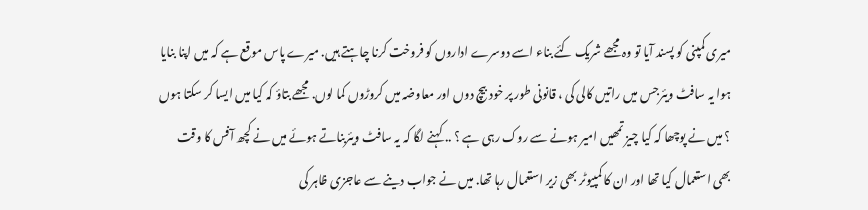میری کمپنی کو پسند آیا تو وہ مجھے شریک کئے بناء اسے دوسرے اداروں کو فروخت کرنا چاہتے ہیں. میرے پاس موقع ہے کہ میں اپنا بنایا ہوا یہ سافٹ ویئرجس میں راتیں کالی کی ، قانونی طور پر خود بیچ دوں اور معاوضہ میں کروڑوں کما لوں. مجھے بتاؤ کہ کیا میں ایسا کر سکتا ہوں ؟ میں نے پوچھا کہ کیا چیز تمھیں امیر ہونے سے روک رہی ہے ؟ .. کہنے لگا کہ یہ سافٹ ویئربناتے ہوئے میں نے کچھ آفس کا وقت بھی استعمال کیا تھا اور ان کا کمپیوٹر بھی زیر استعمال رہا تھا. میں نے جواب دینے سے عاجزی ظاہر کی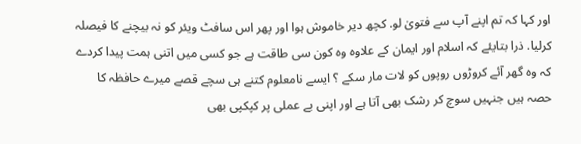اور کہا کہ تم اپنے آپ سے فتویٰ لو. کچھ دیر خاموش ہوا اور پھر اس سافٹ ویئر کو نہ بیچنے کا فیصلہ کرلیا. ذرا بتایئے کہ اسلام اور ایمان کے علاوہ وہ کون سی طاقت ہے جو کسی میں اتنی ہمت پیدا کردے کہ وہ گھر آئے کروڑوں روپوں کو لات مار سکے ؟ ایسے نامعلوم کتنے ہی سچے قصے میرے حافظہ کا حصہ ہیں جنہیں سوچ کر رشک بھی آتا ہے اور اپنی بے عملی پر کپکپی بھی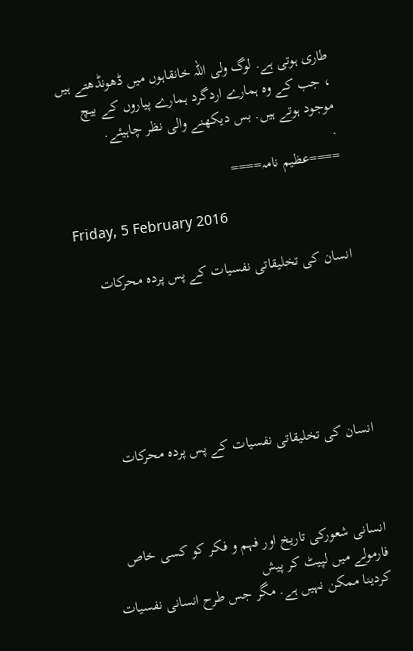طاری ہوتی ہے. لوگ ولی اللہ خانقاہوں میں ڈھونڈھتے ہیں ، جب کے وہ ہمارے اردگرد ہمارے پیاروں کے بیچ موجود ہوتے ہیں. بس دیکھنے والی نظر چاہیئے.
.
====عظیم نامہ====

Friday, 5 February 2016

انسان کی تخلیقاتی نفسیات کے پس پردہ محرکات






انسان کی تخلیقاتی نفسیات کے پس پردہ محرکات



انسانی شعورکی تاریخ اور فہم و فکر کو کسی خاص فارمولے میں لپیٹ کر پیش
کردینا ممکن نہیں ہے. مگر جس طرح انسانی نفسیات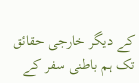کے دیگر خارجی حقائق تک ہم باطنی سفر کے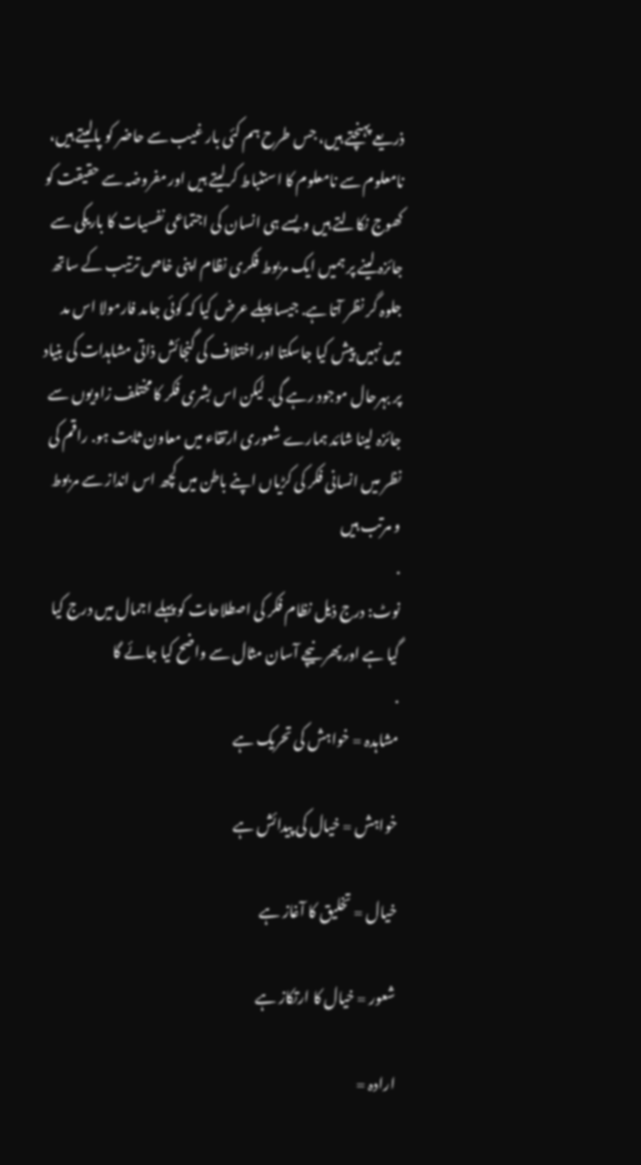ذریعے پہنچتے ہیں، جس طرح ہم کئی بار غیب سے حاضر کو پالیتے ہیں، نامعلوم سے نامعلوم کا استنباط کرلیتے ہیں اور مفروضہ سے حقیقت کو کھوج نکالتے ہیں ویسے ہی انسان کی اجتماعی نفسیات کا باریکی سے  جائزہ لینے پر ہمیں ایک مربوط فکری نظام اپنی خاص ترتیب کے ساتھ جلوہ گر نظر آتا ہے. جیسا پہلے عرض کیا کہ کوئی جامد فارمولا اس مد میں نہیں پیش کیا جاسکتا اور اختلاف کی گنجائش ذاتی مشاہدات کی بنیاد پر بہرحال موجود رہے گی. لیکن اس بشری فکر کا مختلف زاویوں سے جائزہ لینا شائد ہمارے شعوری ارتقاء میں معاون ثابت ہو. راقم کی نظر میں انسانی فکر کی کڑیاں اپنے باطن میں کچھ اس انداز سے مربوط و مرتب ہیں
.
نوٹ: درج ذیل نظام فکر کی اصطلاحات کو پہلے اجمال میں درج کیا گیا ہے اور پھر نیچے آسان مثال سے واضح کیا جائے گا
.
مشاہدہ = خواہش کی تحریک ہے

خواہش = خیال کی پیدائش ہے

خیال = تخلیق کا آغاز ہے

شعور = خیال کا ارتکاز ہے

ارادہ =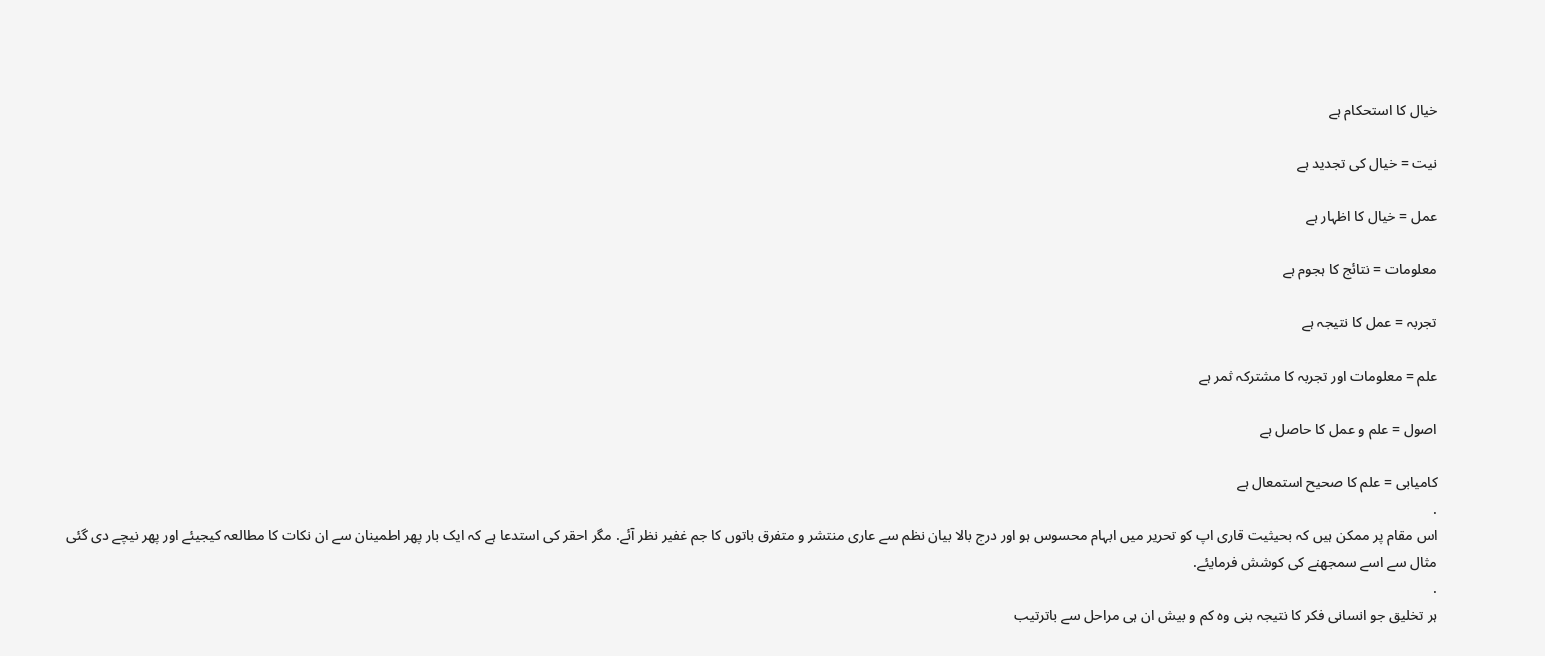خیال کا استحکام ہے

نیت = خیال کی تجدید ہے

عمل = خیال کا اظہار ہے

معلومات = نتائج کا ہجوم ہے

تجربہ = عمل کا نتیجہ ہے

علم = معلومات اور تجربہ کا مشترکہ ثمر ہے

اصول = علم و عمل کا حاصل ہے

کامیابی = علم کا صحیح استمعال ہے
.
اس مقام پر ممکن ہیں کہ بحیثیت قاری اپ کو تحریر میں ابہام محسوس ہو اور درج بالا بیان نظم سے عاری منتشر و متفرق باتوں کا جم غفیر نظر آئے. مگر احقر کی استدعا ہے کہ ایک بار پھر اطمینان سے ان نکات کا مطالعہ کیجیئے اور پھر نیچے دی گئی مثال سے اسے سمجھنے کی کوشش فرمایئے.
.
ہر تخلیق جو انسانی فکر کا نتیجہ بنی وہ کم و بیش ان ہی مراحل سے باترتیب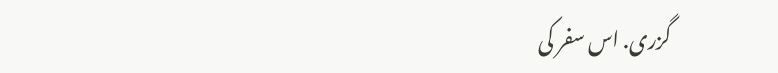گزری. اس سفر کی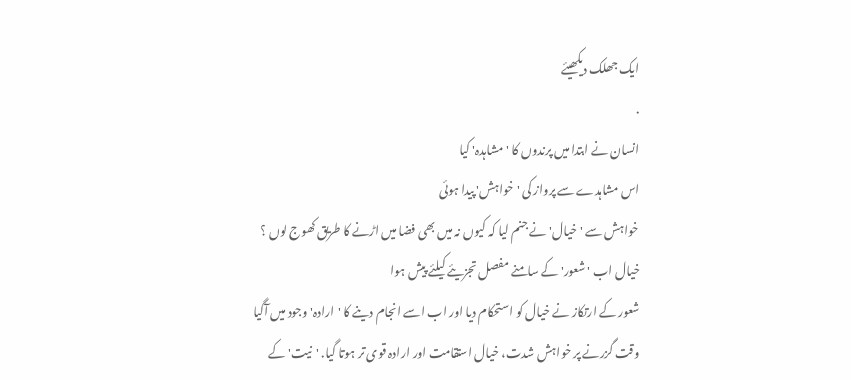ایک جھلک دیکھیئے
.
انسان نے ابتدا میں پرندوں کا 'مشاہدہ' کیا
اس مشاہدے سے پرواز کی 'خواہش' پیدا ہوئی
خواہش سے 'خیال' نے جنم لیا کہ کیوں نہ میں بھی فضا میں اڑنے کا طریق کھوج لوں ؟
خیال اب ' شعور' کے سامنے مفصل تجزیئے کیلئے پیش ہوا
شعور کے ارتکاز نے خیال کو استحکام دیا اور اب اسے انجام دینے کا 'ارادہ' وجود میں آگیا
وقت گزرنے پر خواہش شدت، خیال استقامت اور ارادہ قوی تر ہوتا گیا. 'نیت' کے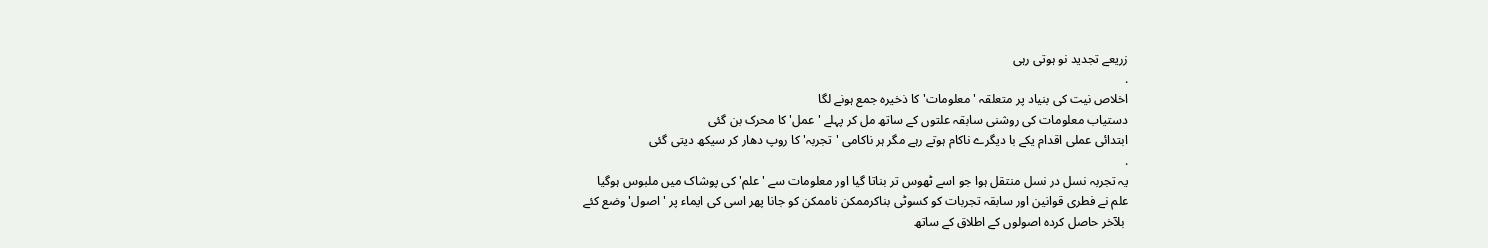زریعے تجدید نو ہوتی رہی
.
اخلاص نیت کی بنیاد پر متعلقہ 'معلومات' کا ذخیرہ جمع ہونے لگا
دستیاب معلومات کی روشنی سابقہ علتوں کے ساتھ مل کر پہلے 'عمل' کا محرک بن گئی
ابتدائی عملی اقدام یکے با دیگرے ناکام ہوتے رہے مگر ہر ناکامی 'تجربہ' کا روپ دھار کر سیکھ دیتی گئی
.
یہ تجربہ نسل در نسل منتقل ہوا جو اسے ٹھوس تر بناتا گیا اور معلومات سے 'علم' کی پوشاک میں ملبوس ہوگیا
علم نے فطری قوانین اور سابقہ تجربات کو کسوٹی بناکرممکن ناممکن کو جانا پھر اسی کی ایماء پر 'اصول' وضع کئے
 بلآخر حاصل کردہ اصولوں کے اطلاق کے ساتھ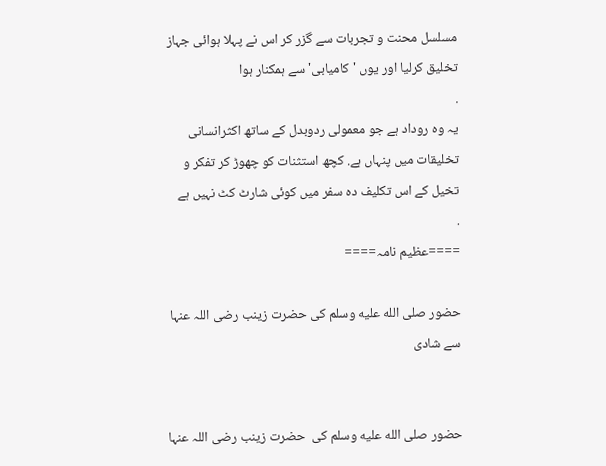مسلسل محنت و تجربات سے گزر کر اس نے پہلا ہوائی جہاز تخلیق کرلیا اور یوں 'کامیابی' سے ہمکنار ہوا
.
یہ وہ روداد ہے جو معمولی ردوبدل کے ساتھ اکثرانسانی تخلیقات میں پنہاں ہے. کچھ استثنات کو چھوڑ کر تفکر و تخیل کے اس تکلیف دہ سفر میں کوئی شارٹ کٹ نہیں ہے
.
====عظیم نامہ====

حضور صلى الله عليه وسلم کی حضرت زینب رضی اللہ عنہا سے شادی


حضور صلى الله عليه وسلم کی  حضرت زینب رضی اللہ عنہا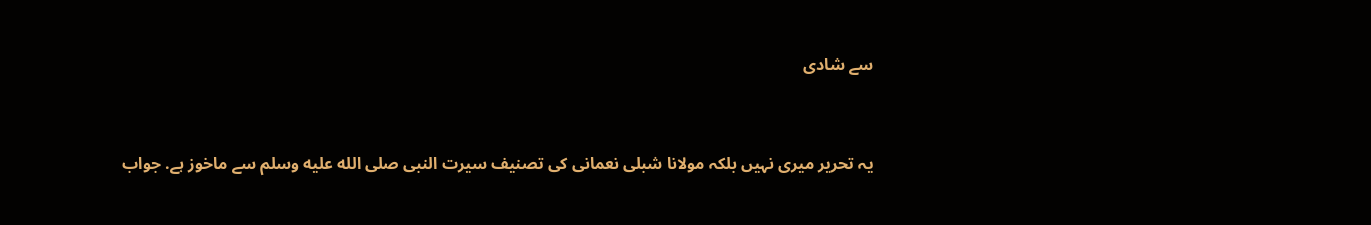سے شادی


یہ تحریر میری نہیں بلکہ مولانا شبلی نعمانی کی تصنیف سیرت النبی صلى الله عليه وسلم سے ماخوز ہے. جواب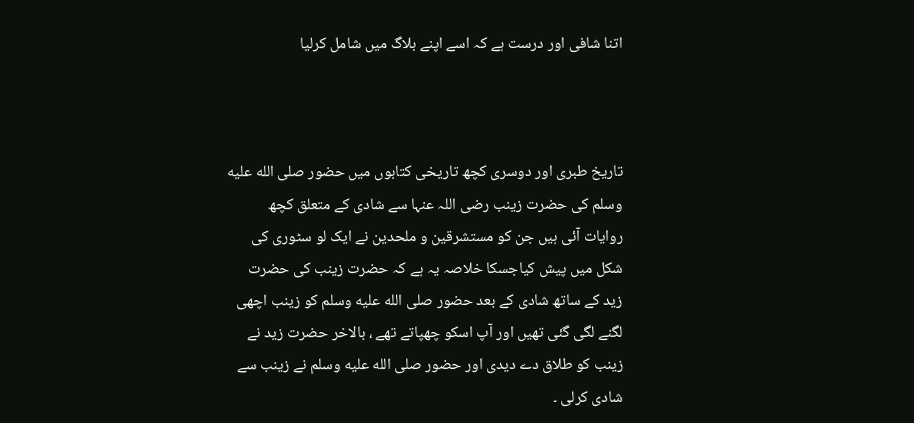اتنا شافی اور درست ہے کہ اسے اپنے بلاگ میں شامل کرلیا



تاریخ طبری اور دوسری کچھ تاریخی کتابوں میں حضور صلى الله عليه وسلم کی حضرت زینب رضی اللہ عنہا سے شادی کے متعلق کچھ روایات آئی ہیں جن کو مستشرقین و ملحدین نے ایک لو سٹوری کی شکل میں پیش کیاجسکا خلاصہ یہ ہے کہ حضرت زینب کی حضرت زید کے ساتھ شادی کے بعد حضور صلى الله عليه وسلم کو زینب اچھی لگنے لگی گئی تھیں اور آپ اسکو چھپاتے تھے ، بالاخر حضرت زید نے زینب کو طلاق دے دیدی اور حضور صلى الله عليه وسلم نے زینب سے شادی کرلی ۔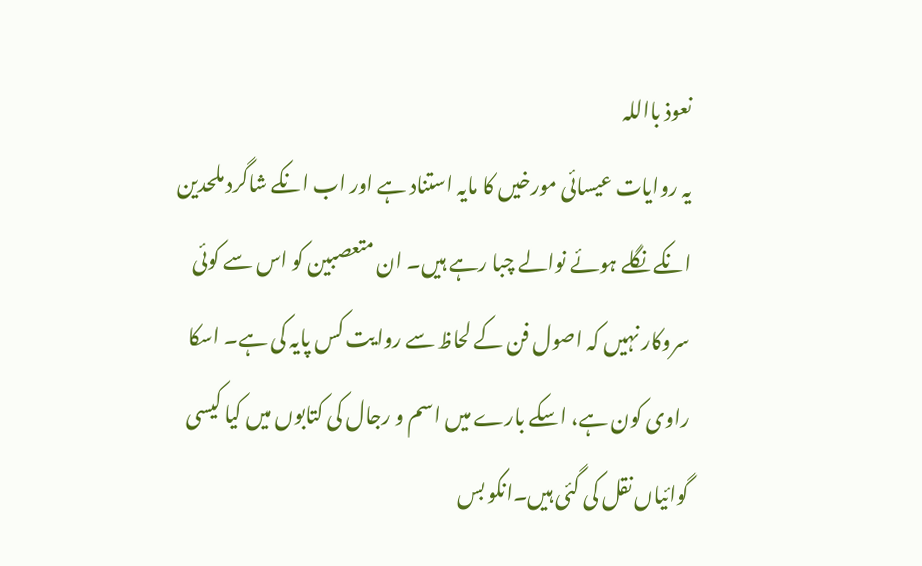نعوذ بااللہ
یہ روایات عیسائی مورخیں کا مایہ استناد ہے اور اب انکے شاگرد ملحدین انکے نگلے ہوئے نوالے چبا رہے ہیں۔ ان متعصبین کو اس سے کوئی سروکار نہیں کہ اصول فن کے لحاظ سے روایت کس پایہ کی ہے۔ اسکا راوی کون ہے، اسکے بارے میں اسم و رجال کی کتابوں میں کیا کیسی گوائیاں نقل کی گئی ہیں۔انکو بس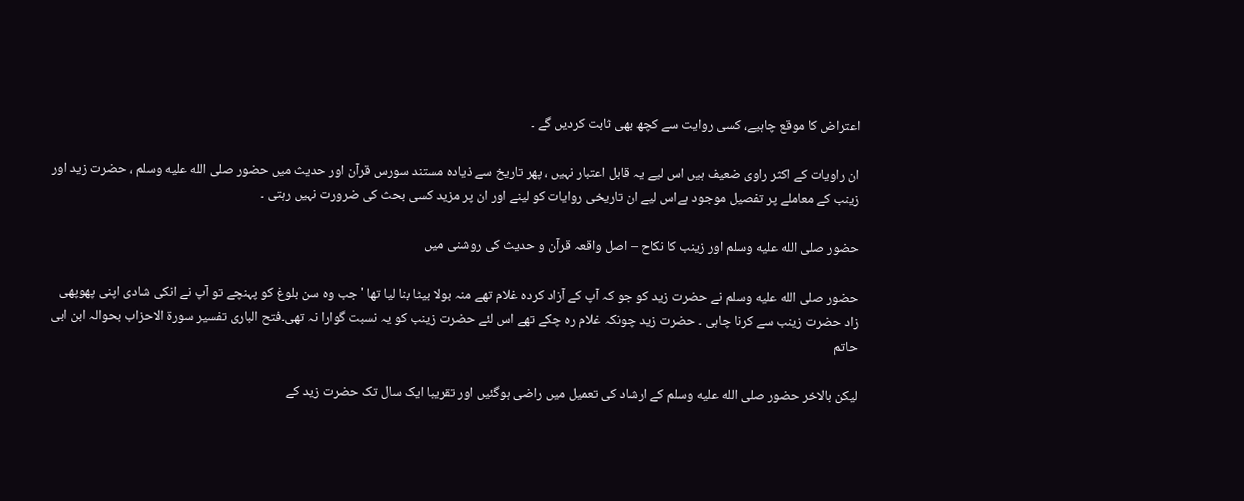اعتراض کا موقع چاہیے، کسی روایت سے کچھ بھی ثابت کردیں گے ۔

ان راویات کے اکثر راوی ضعیف ہیں اس لیے یہ قابل اعتبار نہیں ، پھر تاریخ سے ذیادہ مستند سورس قرآن اور حدیث میں حضور صلى الله عليه وسلم ، حضرت زید اور زینب کے معاملے پر تفصیل موجود ہےاس لیے ان تاریخی روایات کو لینے اور ان پر مزید کسی بحث کی ضرورت نہیں رہتی ۔

حضور صلى الله عليه وسلم اور زینب کا نکاح – اصل واقعہ قرآن و حدیث کی روشنی میں

حضور صلى الله عليه وسلم نے حضرت زید کو جو کہ آپ کے آزاد کردہ غلام تھے منہ بولا بیٹا بنا لیا تھا ' جب وہ سن بلوغ کو پہنچے تو آپ نے انکی شادی اپنی پھوپھی زاد حضرت زینب سے کرنا چاہی ۔ حضرت زید چونکہ غلام رہ چکے تھے اس لئے حضرت زینب کو یہ نسبت گوارا نہ تھی۔فتح الباری تفسیر سورۃ الاحزاب بحوالہ ابن ابی حاتم

لیکن بالاخر حضور صلى الله عليه وسلم کے ارشاد کی تعمیل میں راضی ہوگئیں اور تقریبا ایک سال تک حضرت زید کے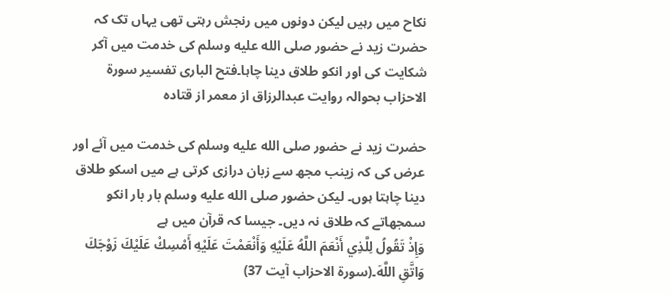نکاح میں رہیں لیکن دونوں میں رنجش رہتی تھی یہاں تک کہ حضرت زید نے حضور صلى الله عليه وسلم کی خدمت میں آکر شکایت کی اور انکو طلاق دینا چاہا۔فتح الباری تفسیر سورۃ الاحزاب بحوالہ روایت عبدالرزاق از معمر از قتادہ

حضرت زید نے حضور صلى الله عليه وسلم کی خدمت میں آئے اور عرض کی کہ زینب مجھ سے زبان درازی کرتی ہے میں اسکو طلاق دینا چاہتا ہوں۔ لیکن حضور صلى الله عليه وسلم بار بار انکو سمجھاتے کہ طلاق نہ دیں۔ جیسا کہ قرآن میں ہے
وَإِذْ تَقُولُ لِلَّذِي أَنْعَمَ اللَّهُ عَلَيْهِ وَأَنْعَمْتَ عَلَيْهِ أَمْسِكْ عَلَيْكَ زَوْجَكَ وَاتَّقِ اللَّهَ۔(سورۃ الاحزاب آیت 37)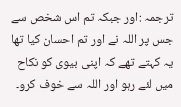ترجمہ :اور جبکہ تم اس شخص سے جس پر اللہ نے اور تم احسان کیا تھا یہ کہتے تھے کہ اپنی بیوی کو نکاح میں لئے رہو اور اللہ سے خوف کرو۔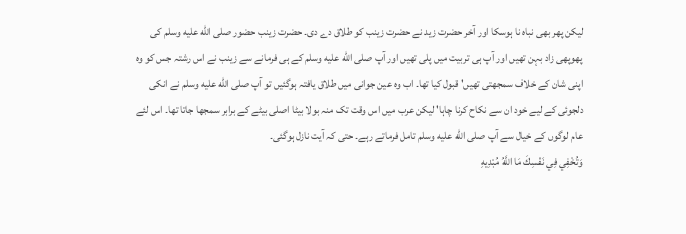لیکن پھر بھی نباہ نا ہوسکا اور آخر حضرت زید نے حضرت زینب کو طلاق دے دی۔ حضرت زینب حضور صلى الله عليه وسلم کی پھوپھی زاد بہن تھیں اور آپ ہی تربیت میں پلی تھیں اور آپ صلى الله عليه وسلم کے ہی فرمانے سے زینب نے اس رشتہ جس کو وہ اپنی شان کے خلاف سمجھتی تھیں' قبول کیا تھا۔ اب وہ عین جوانی میں طلاق یافتہ ہوگئیں تو آپ صلى الله عليه وسلم نے انکی دلجوئی کے لیے خود ان سے نکاح کرنا چاہا' لیکن عرب میں اس وقت تک منہ بولا بیٹا اصلی بیٹے کے برابر سمجھا جاتا تھا۔ اس لئے عام لوگوں کے خیال سے آپ صلى الله عليه وسلم تامل فرماتے رہے۔ حتی کہ آیت نازل ہوگئی۔
وَتُخْفِي فِي نَفْسِكَ مَا اللَّهُ مُبْدِيهِ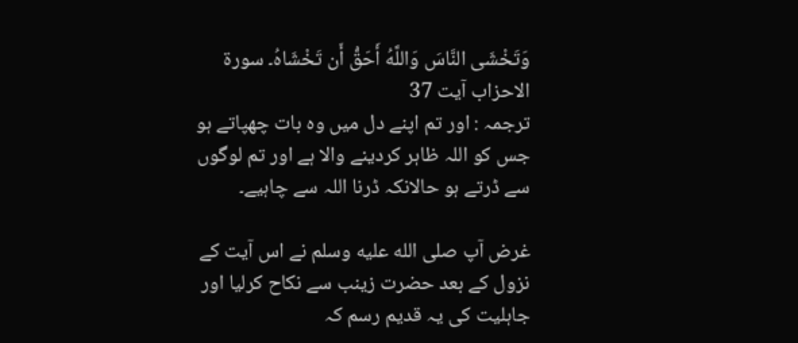وَتَخْشَى النَّاسَ وَاللَّهُ أَحَقُّ أَن تَخْشَاهُ۔ سورۃ الاحزاب آیت 37
ترجمہ : اور تم اپنے دل میں وہ بات چھپاتے ہو جس کو اللہ ظاہر کردینے والا ہے اور تم لوگوں سے ڈرتے ہو حالانکہ ڈرنا اللہ سے چاہیے۔

غرض آپ صلى الله عليه وسلم نے اس آیت کے نزول کے بعد حضرت زینب سے نکاح کرلیا اور جاہلیت کی یہ قدیم رسم کہ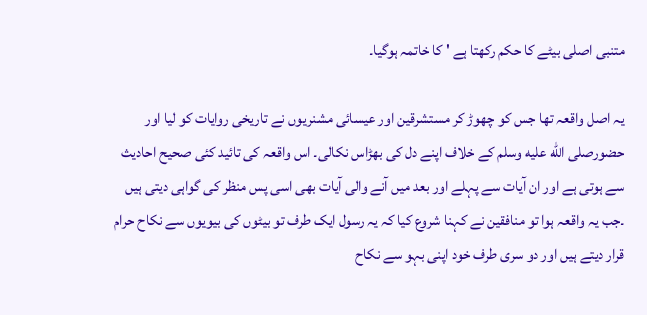متنبی اصلی بیٹے کا حکم رکھتا ہے ' کا خاتمہ ہوگیا۔

یہ اصل واقعہ تھا جس کو چھوڑ کر مستشرقین اور عیسائی مشنریوں نے تاریخی روایات کو لیا اور حضورصلى الله عليه وسلم کے خلاف اپنے دل کی بھڑاس نکالی۔ اس واقعہ کی تائید کئی صحیح احادیث سے ہوتی ہے اور ان آیات سے پہلے اور بعد میں آنے والی آیات بھی اسی پس منظر کی گواہی دیتی ہیں ۔جب یہ واقعہ ہوا تو منافقین نے کہنا شروع کیا کہ یہ رسول ایک طرف تو بیٹوں کی بیویوں سے نکاح حرام قرار دیتے ہیں اور دو سری طرف خود اپنی بہو سے نکاح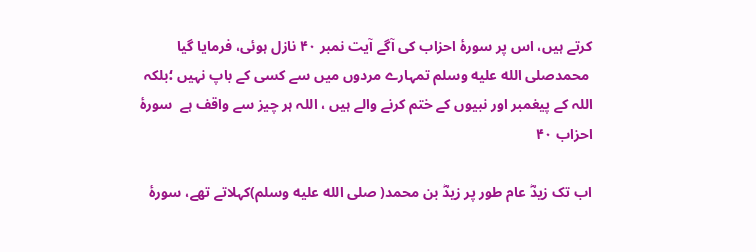کرتے ہیں، اس پر سورۂ احزاب کی آگے آیت نمبر ۴۰ نازل ہوئی، فرمایا گیا
 محمدصلى الله عليه وسلم تمہارے مردوں میں سے کسی کے باپ نہیں ؛بلکہ اللہ کے پیغمبر اور نبیوں کے ختم کرنے والے ہیں ، اللہ ہر چیز سے واقف ہے  سورۂ احزاب ۴۰

اب تک زیدؓ عام طور پر زیدؓ بن محمد( صلى الله عليه وسلم)کہلاتے تھے، سورۂ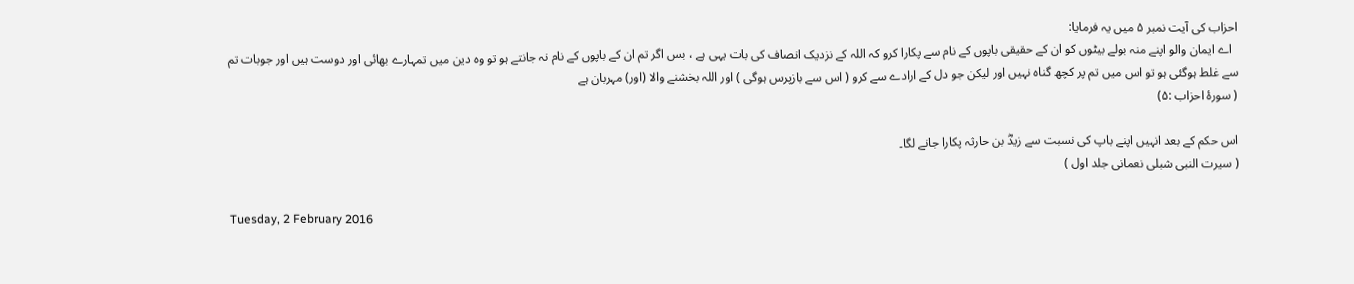احزاب کی آیت نمبر ۵ میں یہ فرمایا:
  اے ایمان والو اپنے منہ بولے بیٹوں کو ان کے حقیقی باپوں کے نام سے پکارا کرو کہ اللہ کے نزدیک انصاف کی بات یہی ہے ، بس اگر تم ان کے باپوں کے نام نہ جانتے ہو تو وہ دین میں تمہارے بھائی اور دوست ہیں اور جوبات تم سے غلط ہوگئی ہو تو اس میں تم پر کچھ گناہ نہیں اور لیکن جو دل کے ارادے سے کرو ( اس سے بازپرس ہوگی ) اور اللہ بخشنے والا (اور) مہربان ہے
( سورۂ احزاب :۵)

اس حکم کے بعد انہیں اپنے باپ کی نسبت سے زیدؓ بن حارثہ پکارا جانے لگا۔
( سیرت النبی شبلی نعمانی جلد اول )

Tuesday, 2 February 2016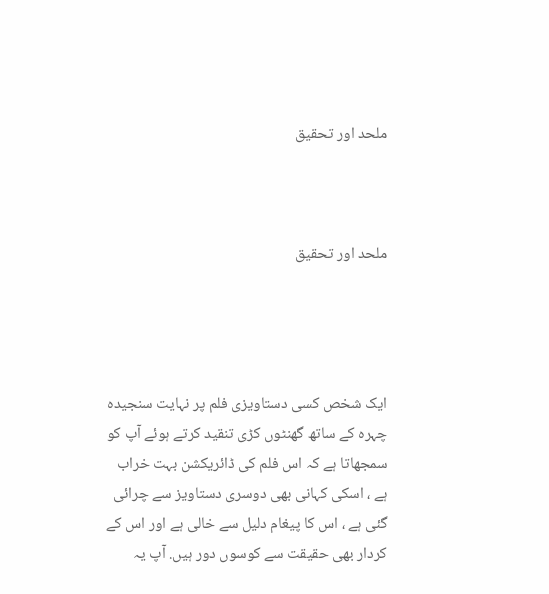ملحد اور تحقیق



ملحد اور تحقیق




ایک شخص کسی دستاویزی فلم پر نہایت سنجیدہ چہرہ کے ساتھ گھنٹوں کڑی تنقید کرتے ہوئے آپ کو سمجھاتا ہے کہ اس فلم کی ڈائریکشن بہت خراب ہے ، اسکی کہانی بھی دوسری دستاویز سے چرائی گئی ہے ، اس کا پیغام دلیل سے خالی ہے اور اس کے کردار بھی حقیقت سے کوسوں دور ہیں. آپ یہ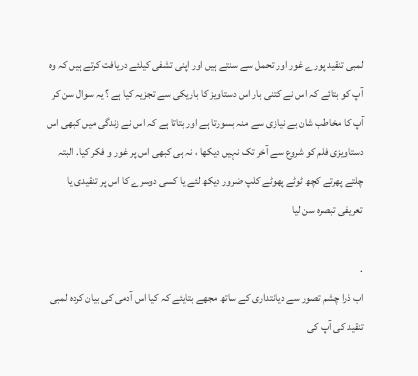لمبی تنقید پورے غور اور تحمل سے سنتے ہیں اور اپنی تشفی کیلئے دریافت کرتے ہیں کہ وہ آپ کو بتائے کہ اس نے کتنی بار اس دستاویز کا باریکی سے تجزیہ کیا ہے ؟ یہ سوال سن کر آپ کا مخاطب شان بے نیازی سے منہ بسورتا ہے اور بتاتا ہے کہ اس نے زندگی میں کبھی اس دستاویزی فلم کو شروع سے آخر تک نہیں دیکھا ، نہ ہی کبھی اس پر غور و فکر کیا. البتہ چلتے پھرتے کچھ ٹوٹے پھوٹے کلپ ضرور دیکھ لئے یا کسی دوسرے کا اس پر تنقیدی یا تعریفی تبصرہ سن لیا

.
اب ذرا چشم تصور سے دیانتداری کے ساتھ مجھے بتایئے کہ کیا اس آدمی کی بیان کردہ لمبی تنقید کی آپ کی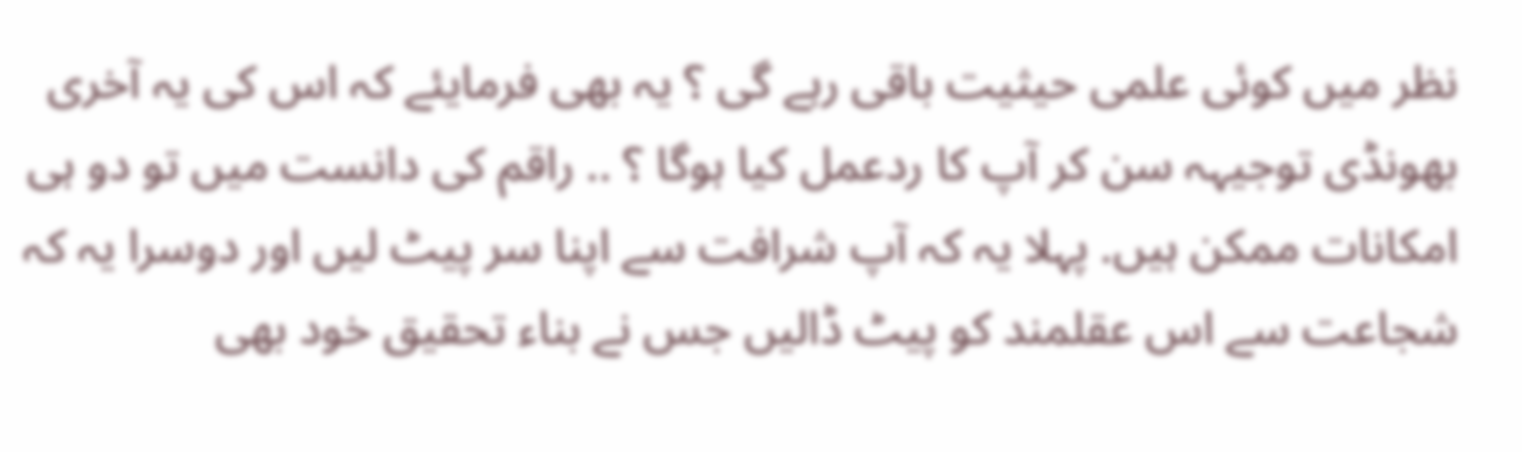نظر میں کوئی علمی حیثیت باقی رہے گی ؟ یہ بھی فرمایئے کہ اس کی یہ آخری بھونڈی توجیہہ سن کر آپ کا ردعمل کیا ہوگا ؟ .. راقم کی دانست میں تو دو ہی امکانات ممکن ہیں. پہلا یہ کہ آپ شرافت سے اپنا سر پیٹ لیں اور دوسرا یہ کہ شجاعت سے اس عقلمند کو پیٹ ڈالیں جس نے بناء تحقیق خود بھی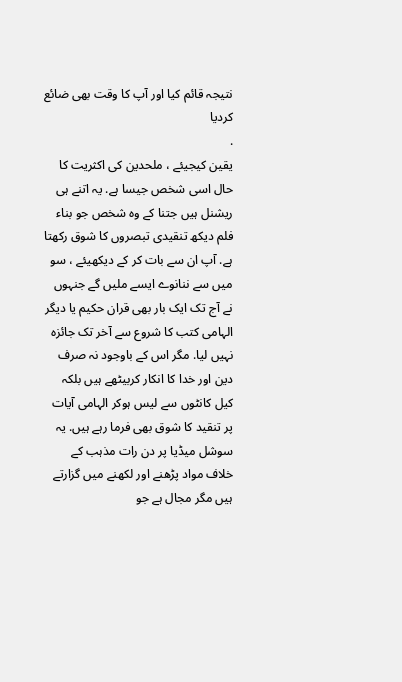نتیجہ قائم کیا اور آپ کا وقت بھی ضائع کردیا
.
یقین کیجیئے ، ملحدین کی اکثریت کا حال اسی شخص جیسا ہے. یہ اتنے ہی ریشنل ہیں جتنا کے وہ شخص جو بناء فلم دیکھ تنقیدی تبصروں کا شوق رکھتا ہے. آپ ان سے بات کر کے دیکھیئے ، سو میں سے ننانوے ایسے ملیں گے جنہوں نے آج تک ایک بار بھی قران حکیم یا دیگر الہامی کتب کا شروع سے آخر تک جائزہ نہیں لیا. مگر اس کے باوجود نہ صرف دین اور خدا کا انکار کربیٹھے ہیں بلکہ کیل کانٹوں سے لیس ہوکر الہامی آیات پر تنقید کا شوق بھی فرما رہے ہیں. یہ سوشل میڈیا پر دن رات مذہب کے خلاف مواد پڑھنے اور لکھنے میں گزارتے ہیں مگر مجال ہے جو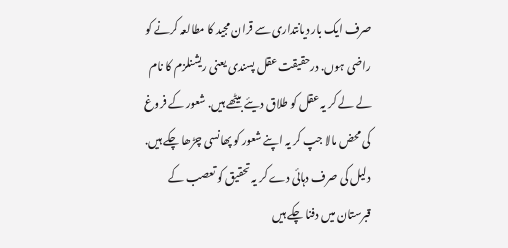صرف ایک بار دیانتداری سے قران مجید کا مطالعہ کرنے کو راضی ہوں. درحقیقت عقل پسندی یعنی ریشنلزم کا نام لے لے کر یہ عقل کو طلاق دیئے بیٹھے ہیں. شعور کے فروغ کی محض مالا جپ کر یہ اپنے شعور کو پھانسی چڑھا چکے ہیں. دلیل کی صرف دہائی دے کر یہ تحقیق کو تعصب کے قبرستان میں دفنا چکے ہیں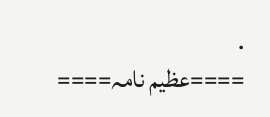.
====عظیم نامہ====